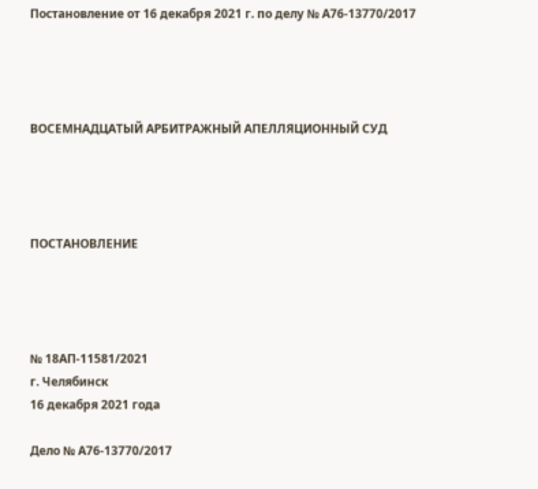Постановление от 16 декабря 2021 г. по делу № А76-13770/2017




ВОСЕМНАДЦАТЫЙ АРБИТРАЖНЫЙ АПЕЛЛЯЦИОННЫЙ СУД




ПОСТАНОВЛЕНИЕ




№ 18АП-11581/2021
г. Челябинск
16 декабря 2021 года

Дело № А76-13770/2017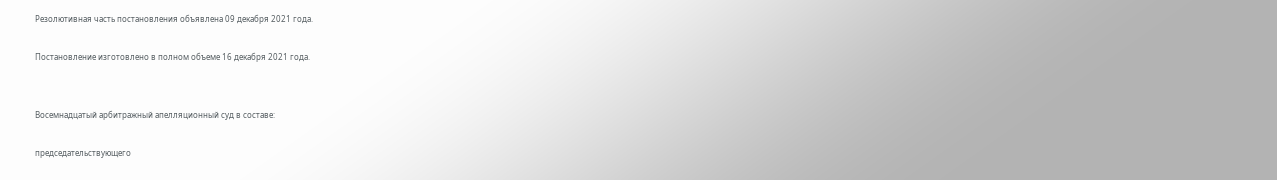Резолютивная часть постановления объявлена 09 декабря 2021 года.

Постановление изготовлено в полном объеме 16 декабря 2021 года.


Восемнадцатый арбитражный апелляционный суд в составе:

председательствующего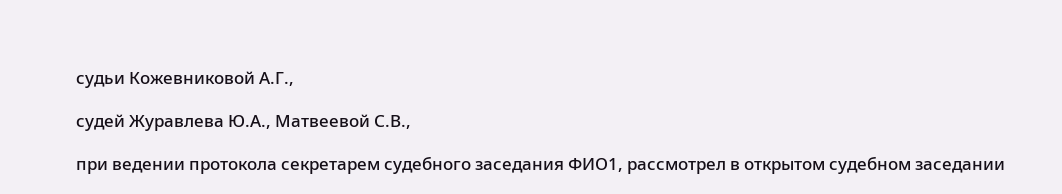судьи Кожевниковой А.Г.,

судей Журавлева Ю.А., Матвеевой С.В.,

при ведении протокола секретарем судебного заседания ФИО1, рассмотрел в открытом судебном заседании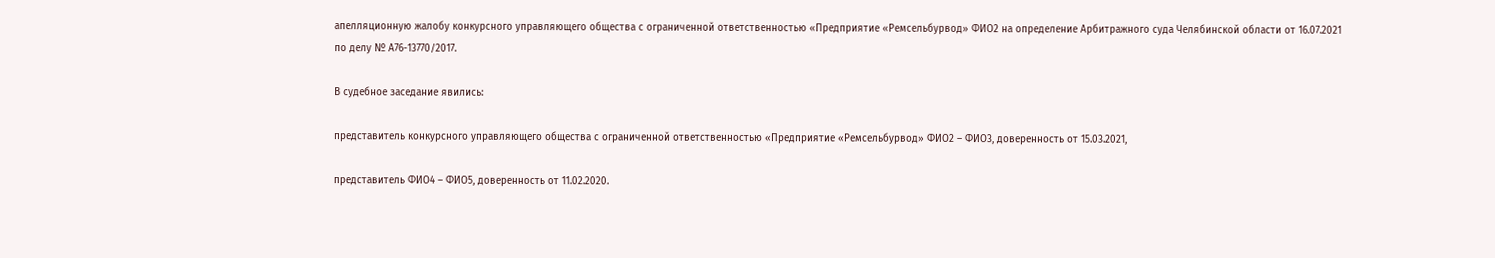апелляционную жалобу конкурсного управляющего общества с ограниченной ответственностью «Предприятие «Ремсельбурвод» ФИО2 на определение Арбитражного суда Челябинской области от 16.07.2021 по делу № А76-13770/2017.

В судебное заседание явились:

представитель конкурсного управляющего общества с ограниченной ответственностью «Предприятие «Ремсельбурвод» ФИО2 – ФИО3, доверенность от 15.03.2021,

представитель ФИО4 – ФИО5, доверенность от 11.02.2020.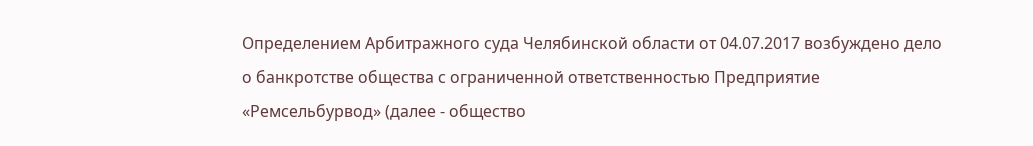Определением Арбитражного суда Челябинской области от 04.07.2017 возбуждено дело о банкротстве общества с ограниченной ответственностью Предприятие «Ремсельбурвод» (далее - общество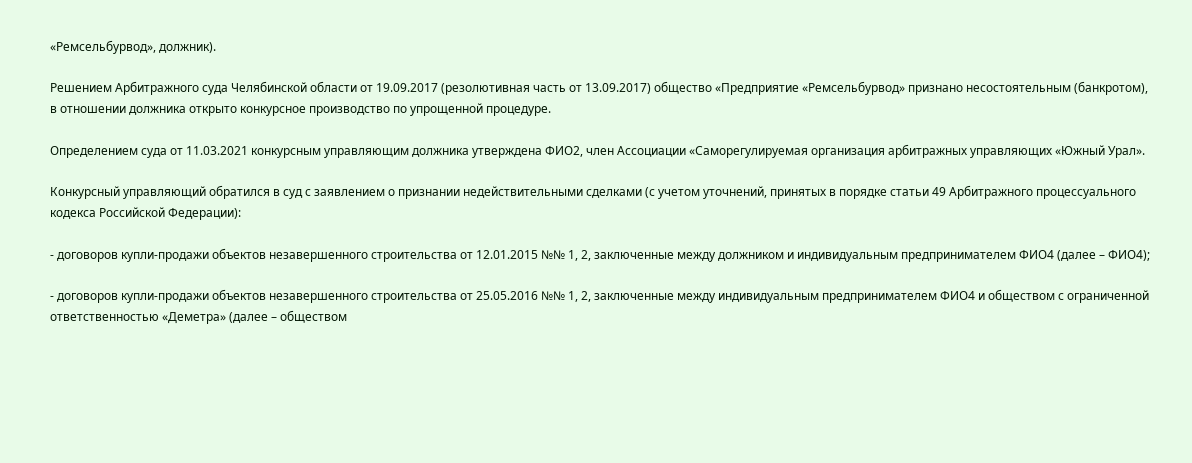«Ремсельбурвод», должник).

Решением Арбитражного суда Челябинской области от 19.09.2017 (резолютивная часть от 13.09.2017) общество «Предприятие «Ремсельбурвод» признано несостоятельным (банкротом), в отношении должника открыто конкурсное производство по упрощенной процедуре.

Определением суда от 11.03.2021 конкурсным управляющим должника утверждена ФИО2, член Ассоциации «Саморегулируемая организация арбитражных управляющих «Южный Урал».

Конкурсный управляющий обратился в суд с заявлением о признании недействительными сделками (с учетом уточнений, принятых в порядке статьи 49 Арбитражного процессуального кодекса Российской Федерации):

- договоров купли-продажи объектов незавершенного строительства от 12.01.2015 №№ 1, 2, заключенные между должником и индивидуальным предпринимателем ФИО4 (далее – ФИО4);

- договоров купли-продажи объектов незавершенного строительства от 25.05.2016 №№ 1, 2, заключенные между индивидуальным предпринимателем ФИО4 и обществом с ограниченной ответственностью «Деметра» (далее – обществом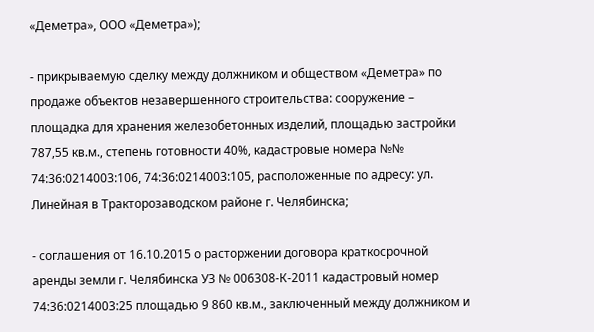«Деметра», ООО «Деметра»);

- прикрываемую сделку между должником и обществом «Деметра» по продаже объектов незавершенного строительства: сооружение – площадка для хранения железобетонных изделий, площадью застройки 787,55 кв.м., степень готовности 40%, кадастровые номера №№ 74:36:0214003:106, 74:36:0214003:105, расположенные по адресу: ул. Линейная в Тракторозаводском районе г. Челябинска;

- соглашения от 16.10.2015 о расторжении договора краткосрочной аренды земли г. Челябинска УЗ № 006308-К-2011 кадастровый номер 74:36:0214003:25 площадью 9 860 кв.м., заключенный между должником и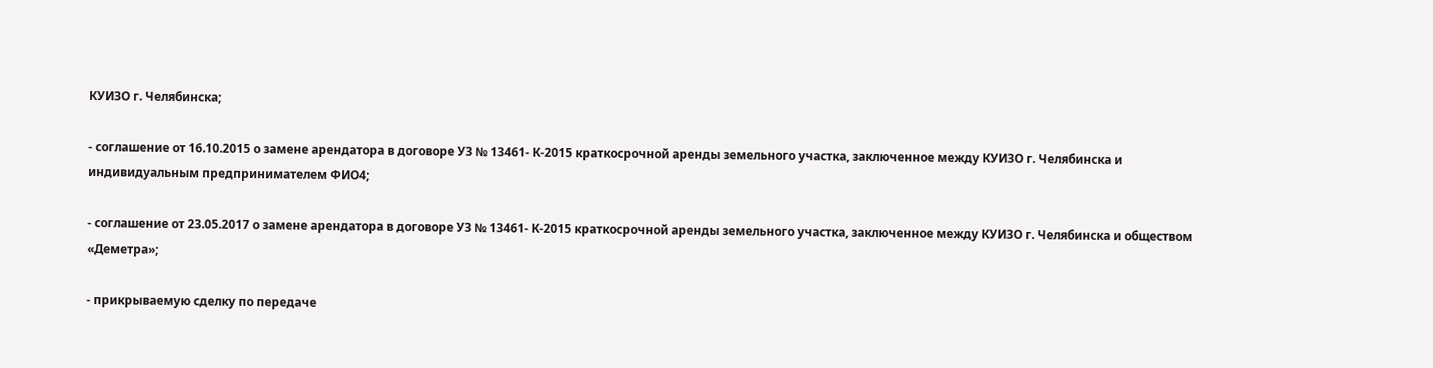КУИЗО г. Челябинска;

- соглашение от 16.10.2015 о замене арендатора в договоре УЗ № 13461- К-2015 краткосрочной аренды земельного участка, заключенное между КУИЗО г. Челябинска и индивидуальным предпринимателем ФИО4;

- соглашение от 23.05.2017 о замене арендатора в договоре УЗ № 13461- К-2015 краткосрочной аренды земельного участка, заключенное между КУИЗО г. Челябинска и обществом «Деметра»;

- прикрываемую сделку по передаче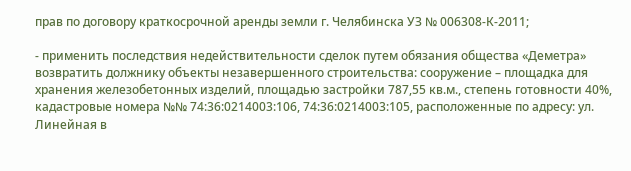прав по договору краткосрочной аренды земли г. Челябинска УЗ № 006308-К-2011;

- применить последствия недействительности сделок путем обязания общества «Деметра» возвратить должнику объекты незавершенного строительства: сооружение – площадка для хранения железобетонных изделий, площадью застройки 787,55 кв.м., степень готовности 40%, кадастровые номера №№ 74:36:0214003:106, 74:36:0214003:105, расположенные по адресу: ул. Линейная в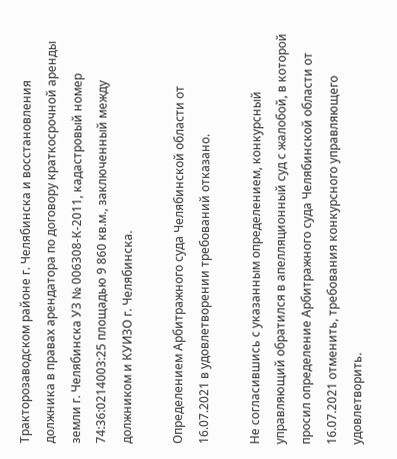Тракторозаводском районе г. Челябинска и восстановления должника в правах арендатора по договору краткосрочной аренды земли г. Челябинска УЗ № 006308-К-2011, кадастровый номер 74:36:0214003:25 площадью 9 860 кв.м., заключенный между должником и КУИЗО г. Челябинска.

Определением Арбитражного суда Челябинской области от 16.07.2021 в удовлетворении требований отказано.

Не согласившись с указанным определением, конкурсный управляющий обратился в апелляционный суд с жалобой, в которой просил определение Арбитражного суда Челябинской области от 16.07.2021 отменить, требования конкурсного управляющего удовлетворить.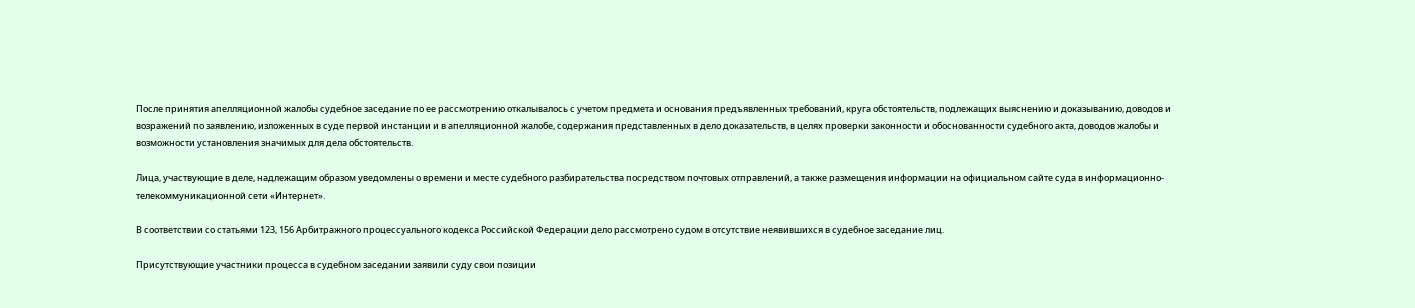После принятия апелляционной жалобы судебное заседание по ее рассмотрению откалывалось с учетом предмета и основания предъявленных требований, круга обстоятельств, подлежащих выяснению и доказыванию, доводов и возражений по заявлению, изложенных в суде первой инстанции и в апелляционной жалобе, содержания представленных в дело доказательств, в целях проверки законности и обоснованности судебного акта, доводов жалобы и возможности установления значимых для дела обстоятельств.

Лица, участвующие в деле, надлежащим образом уведомлены о времени и месте судебного разбирательства посредством почтовых отправлений, а также размещения информации на официальном сайте суда в информационно-телекоммуникационной сети «Интернет».

В соответствии со статьями 123, 156 Арбитражного процессуального кодекса Российской Федерации дело рассмотрено судом в отсутствие неявившихся в судебное заседание лиц.

Присутствующие участники процесса в судебном заседании заявили суду свои позиции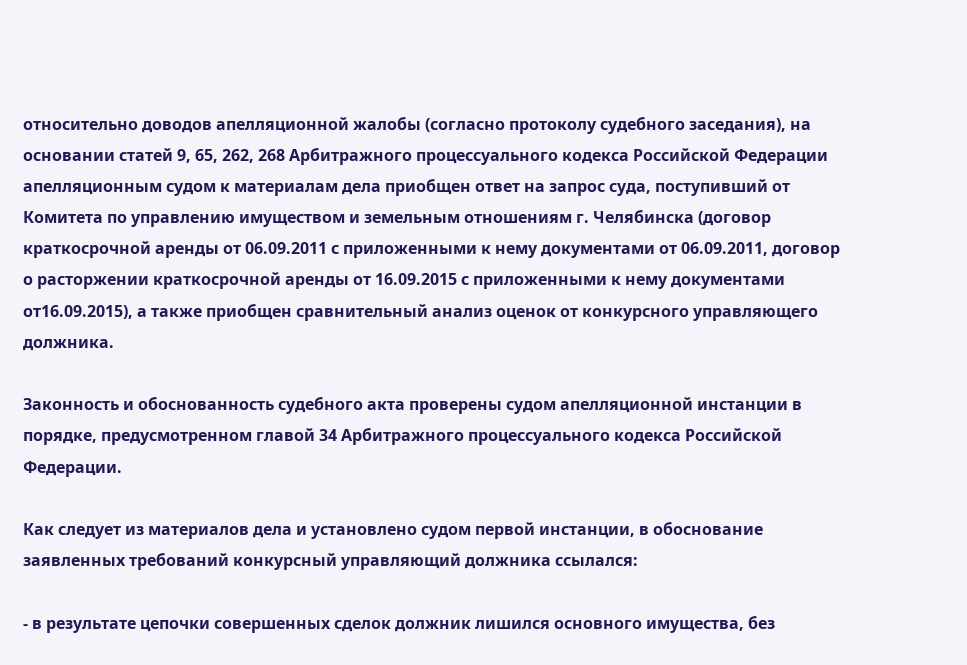относительно доводов апелляционной жалобы (согласно протоколу судебного заседания), на основании статей 9, 65, 262, 268 Арбитражного процессуального кодекса Российской Федерации апелляционным судом к материалам дела приобщен ответ на запрос суда, поступивший от Комитета по управлению имуществом и земельным отношениям г. Челябинска (договор краткосрочной аренды от 06.09.2011 с приложенными к нему документами от 06.09.2011, договор о расторжении краткосрочной аренды от 16.09.2015 с приложенными к нему документами от16.09.2015), а также приобщен сравнительный анализ оценок от конкурсного управляющего должника.

Законность и обоснованность судебного акта проверены судом апелляционной инстанции в порядке, предусмотренном главой 34 Арбитражного процессуального кодекса Российской Федерации.

Как следует из материалов дела и установлено судом первой инстанции, в обоснование заявленных требований конкурсный управляющий должника ссылался:

- в результате цепочки совершенных сделок должник лишился основного имущества, без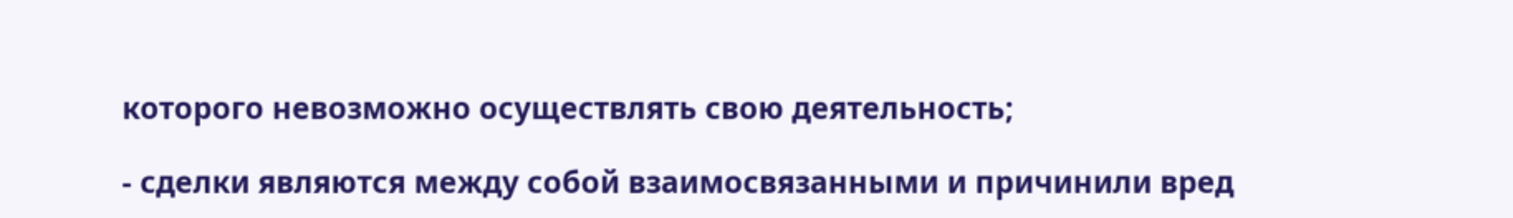которого невозможно осуществлять свою деятельность;

- сделки являются между собой взаимосвязанными и причинили вред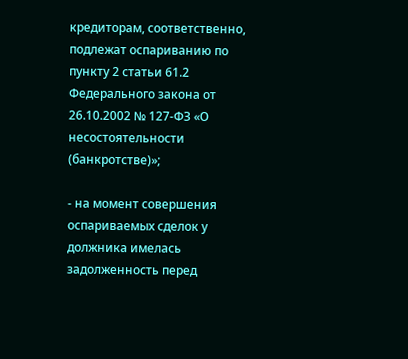кредиторам, соответственно, подлежат оспариванию по пункту 2 статьи 61.2 Федерального закона от 26.10.2002 № 127-ФЗ «О несостоятельности (банкротстве)»;

- на момент совершения оспариваемых сделок у должника имелась задолженность перед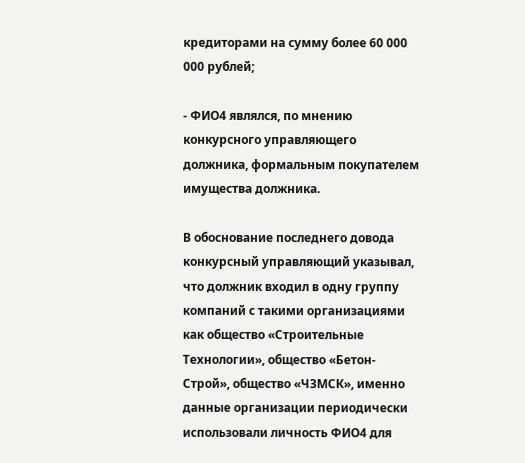кредиторами на сумму более 60 000 000 рублей;

- ФИО4 являлся, по мнению конкурсного управляющего должника, формальным покупателем имущества должника.

В обоснование последнего довода конкурсный управляющий указывал, что должник входил в одну группу компаний с такими организациями как общество «Строительные Технологии», общество «Бетон-Строй», общество «ЧЗМСК», именно данные организации периодически использовали личность ФИО4 для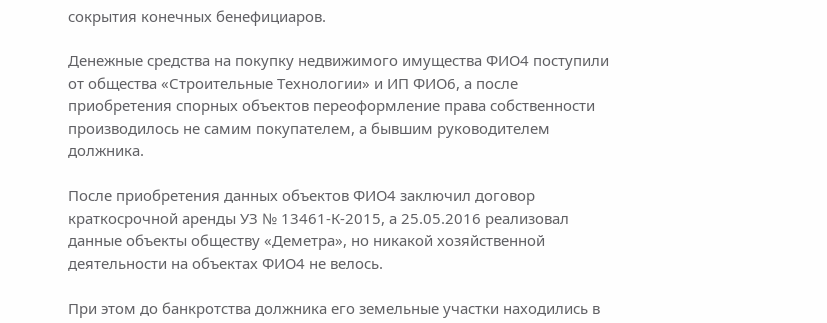сокрытия конечных бенефициаров.

Денежные средства на покупку недвижимого имущества ФИО4 поступили от общества «Строительные Технологии» и ИП ФИО6, а после приобретения спорных объектов переоформление права собственности производилось не самим покупателем, а бывшим руководителем должника.

После приобретения данных объектов ФИО4 заключил договор краткосрочной аренды УЗ № 13461-К-2015, а 25.05.2016 реализовал данные объекты обществу «Деметра», но никакой хозяйственной деятельности на объектах ФИО4 не велось.

При этом до банкротства должника его земельные участки находились в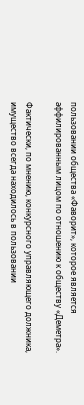пользовании общества «Фаворит», которое является аффилированным лицом по отношению к обществу «Деметра».

Фактически, по мнению, конкурсного управляющего должника, имущество всегда находилось в пользовании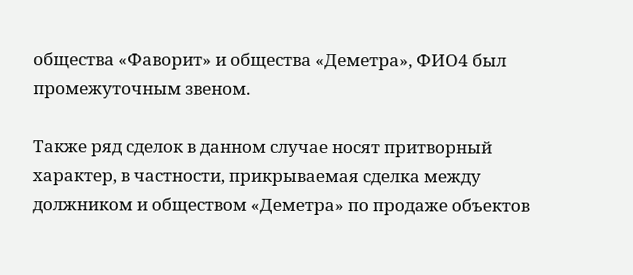общества «Фаворит» и общества «Деметра», ФИО4 был промежуточным звеном.

Также ряд сделок в данном случае носят притворный характер, в частности, прикрываемая сделка между должником и обществом «Деметра» по продаже объектов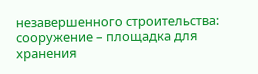незавершенного строительства: сооружение – площадка для хранения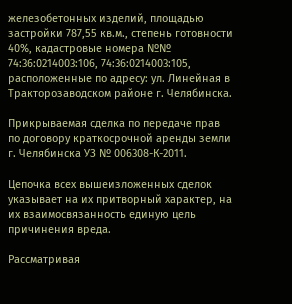железобетонных изделий, площадью застройки 787,55 кв.м., степень готовности 40%, кадастровые номера №№ 74:36:0214003:106, 74:36:0214003:105, расположенные по адресу: ул. Линейная в Тракторозаводском районе г. Челябинска.

Прикрываемая сделка по передаче прав по договору краткосрочной аренды земли г. Челябинска УЗ № 006308-К-2011.

Цепочка всех вышеизложенных сделок указывает на их притворный характер, на их взаимосвязанность единую цель причинения вреда.

Рассматривая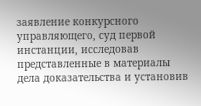заявление конкурсного управляющего, суд первой инстанции, исследовав представленные в материалы дела доказательства и установив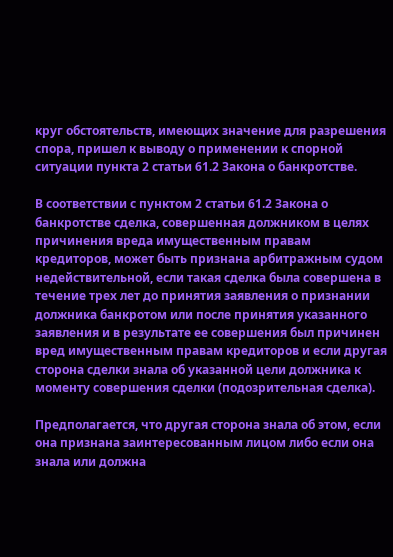круг обстоятельств, имеющих значение для разрешения спора, пришел к выводу о применении к спорной ситуации пункта 2 статьи 61.2 Закона о банкротстве.

В соответствии с пунктом 2 статьи 61.2 Закона о банкротстве сделка, совершенная должником в целях причинения вреда имущественным правам кредиторов, может быть признана арбитражным судом недействительной, если такая сделка была совершена в течение трех лет до принятия заявления о признании должника банкротом или после принятия указанного заявления и в результате ее совершения был причинен вред имущественным правам кредиторов и если другая сторона сделки знала об указанной цели должника к моменту совершения сделки (подозрительная сделка).

Предполагается, что другая сторона знала об этом, если она признана заинтересованным лицом либо если она знала или должна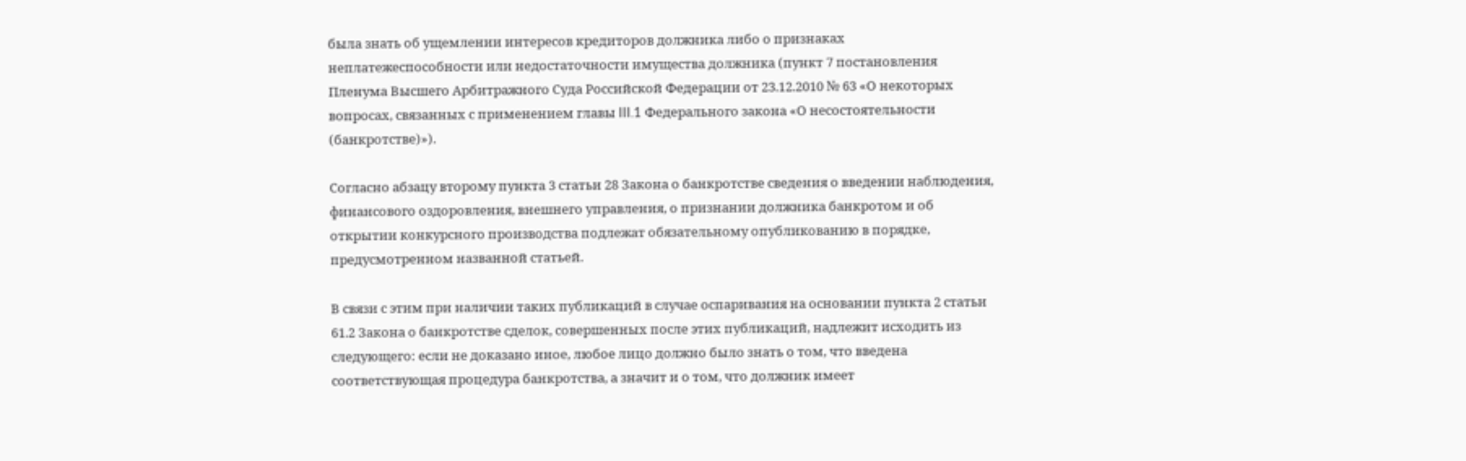была знать об ущемлении интересов кредиторов должника либо о признаках неплатежеспособности или недостаточности имущества должника (пункт 7 постановления Пленума Высшего Арбитражного Суда Российской Федерации от 23.12.2010 № 63 «О некоторых вопросах, связанных с применением главы III.1 Федерального закона «О несостоятельности (банкротстве)»).

Согласно абзацу второму пункта 3 статьи 28 Закона о банкротстве сведения о введении наблюдения, финансового оздоровления, внешнего управления, о признании должника банкротом и об открытии конкурсного производства подлежат обязательному опубликованию в порядке, предусмотренном названной статьей.

В связи с этим при наличии таких публикаций в случае оспаривания на основании пункта 2 статьи 61.2 Закона о банкротстве сделок, совершенных после этих публикаций, надлежит исходить из следующего: если не доказано иное, любое лицо должно было знать о том, что введена соответствующая процедура банкротства, а значит и о том, что должник имеет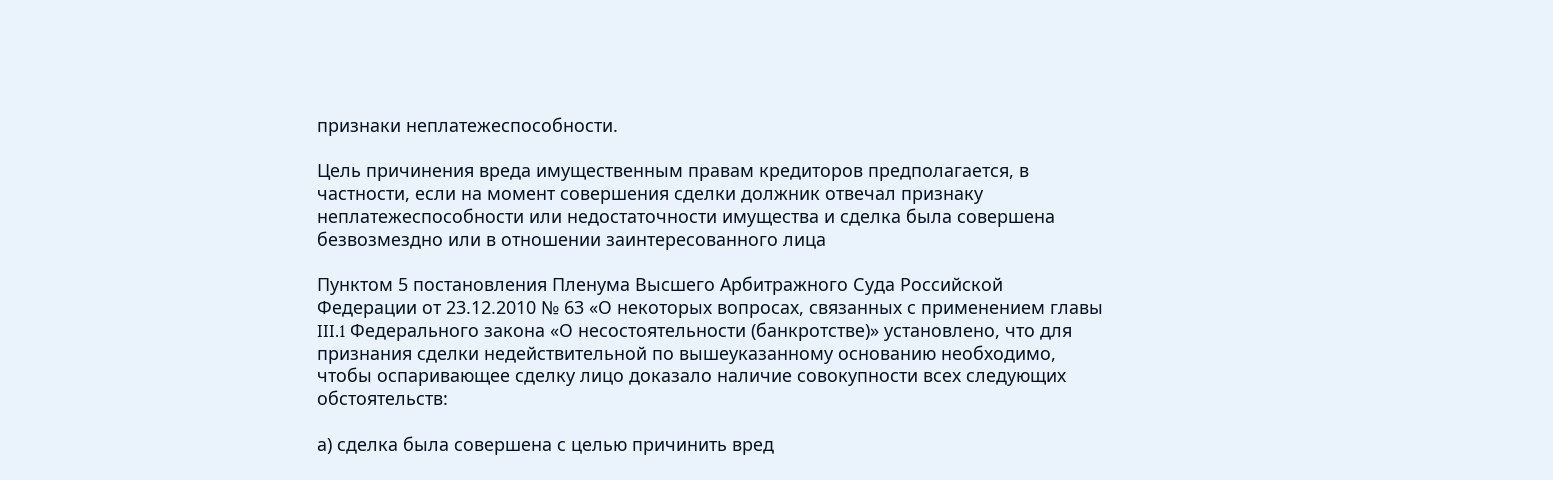признаки неплатежеспособности.

Цель причинения вреда имущественным правам кредиторов предполагается, в частности, если на момент совершения сделки должник отвечал признаку неплатежеспособности или недостаточности имущества и сделка была совершена безвозмездно или в отношении заинтересованного лица

Пунктом 5 постановления Пленума Высшего Арбитражного Суда Российской Федерации от 23.12.2010 № 63 «О некоторых вопросах, связанных с применением главы III.1 Федерального закона «О несостоятельности (банкротстве)» установлено, что для признания сделки недействительной по вышеуказанному основанию необходимо, чтобы оспаривающее сделку лицо доказало наличие совокупности всех следующих обстоятельств:

а) сделка была совершена с целью причинить вред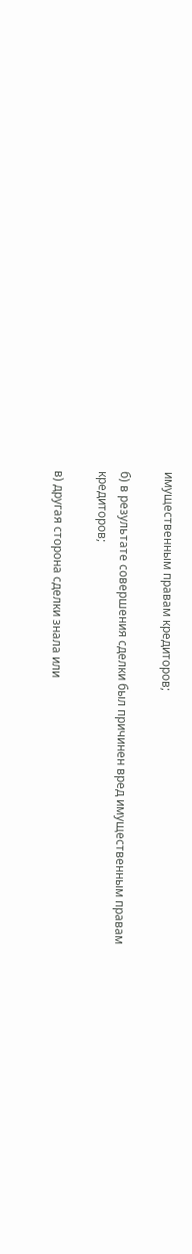имущественным правам кредиторов;

б) в результате совершения сделки был причинен вред имущественным правам кредиторов;

в) другая сторона сделки знала или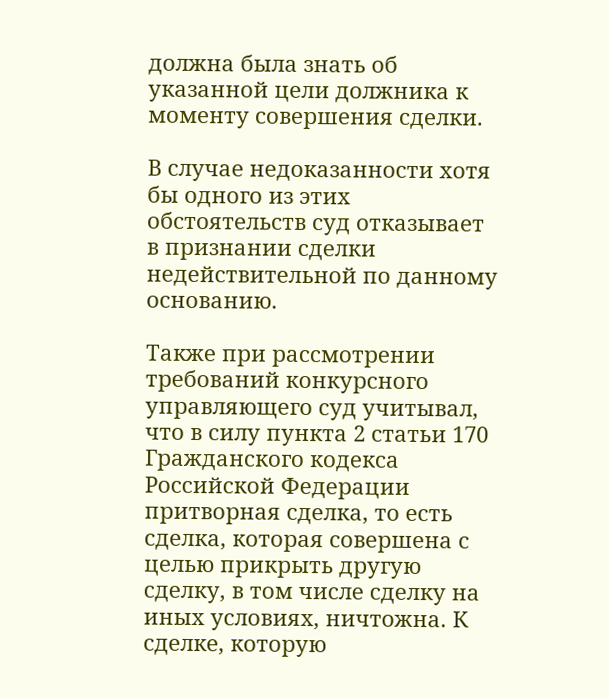должна была знать об указанной цели должника к моменту совершения сделки.

В случае недоказанности хотя бы одного из этих обстоятельств суд отказывает в признании сделки недействительной по данному основанию.

Также при рассмотрении требований конкурсного управляющего суд учитывал, что в силу пункта 2 статьи 170 Гражданского кодекса Российской Федерации притворная сделка, то есть сделка, которая совершена с целью прикрыть другую сделку, в том числе сделку на иных условиях, ничтожна. К сделке, которую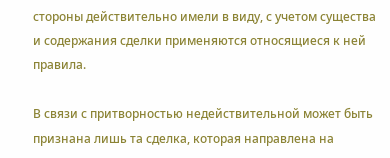стороны действительно имели в виду, с учетом существа и содержания сделки применяются относящиеся к ней правила.

В связи с притворностью недействительной может быть признана лишь та сделка, которая направлена на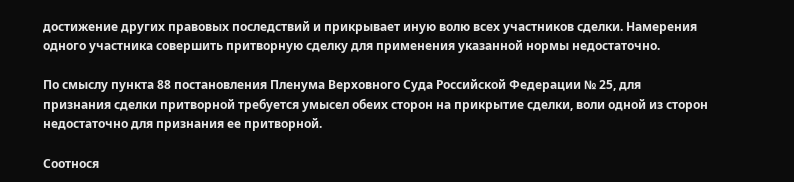достижение других правовых последствий и прикрывает иную волю всех участников сделки. Намерения одного участника совершить притворную сделку для применения указанной нормы недостаточно.

По смыслу пункта 88 постановления Пленума Верховного Суда Российской Федерации № 25, для признания сделки притворной требуется умысел обеих сторон на прикрытие сделки, воли одной из сторон недостаточно для признания ее притворной.

Соотнося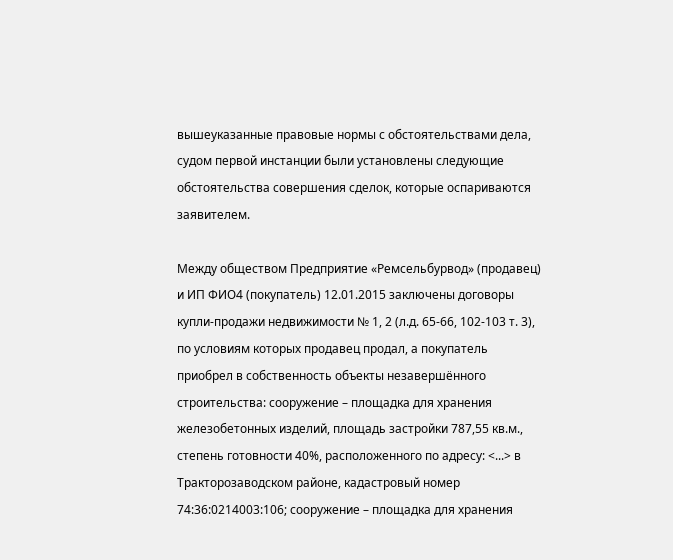вышеуказанные правовые нормы с обстоятельствами дела, судом первой инстанции были установлены следующие обстоятельства совершения сделок, которые оспариваются заявителем.

Между обществом Предприятие «Ремсельбурвод» (продавец) и ИП ФИО4 (покупатель) 12.01.2015 заключены договоры купли-продажи недвижимости № 1, 2 (л.д. 65-66, 102-103 т. 3), по условиям которых продавец продал, а покупатель приобрел в собственность объекты незавершённого строительства: сооружение – площадка для хранения железобетонных изделий, площадь застройки 787,55 кв.м., степень готовности 40%, расположенного по адресу: <...> в Тракторозаводском районе, кадастровый номер 74:36:0214003:106; сооружение – площадка для хранения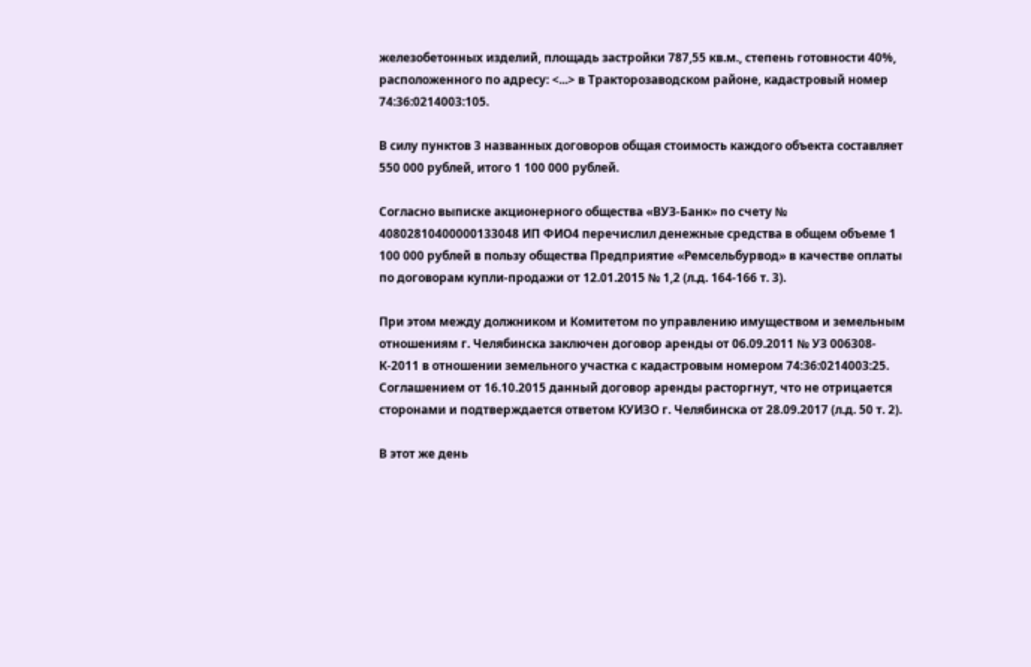железобетонных изделий, площадь застройки 787,55 кв.м., степень готовности 40%, расположенного по адресу: <...> в Тракторозаводском районе, кадастровый номер 74:36:0214003:105.

В силу пунктов 3 названных договоров общая стоимость каждого объекта составляет 550 000 рублей, итого 1 100 000 рублей.

Согласно выписке акционерного общества «ВУЗ-Банк» по счету № 40802810400000133048 ИП ФИО4 перечислил денежные средства в общем объеме 1 100 000 рублей в пользу общества Предприятие «Ремсельбурвод» в качестве оплаты по договорам купли-продажи от 12.01.2015 № 1,2 (л.д. 164-166 т. 3).

При этом между должником и Комитетом по управлению имуществом и земельным отношениям г. Челябинска заключен договор аренды от 06.09.2011 № УЗ 006308-К-2011 в отношении земельного участка с кадастровым номером 74:36:0214003:25. Соглашением от 16.10.2015 данный договор аренды расторгнут, что не отрицается сторонами и подтверждается ответом КУИЗО г. Челябинска от 28.09.2017 (л.д. 50 т. 2).

В этот же день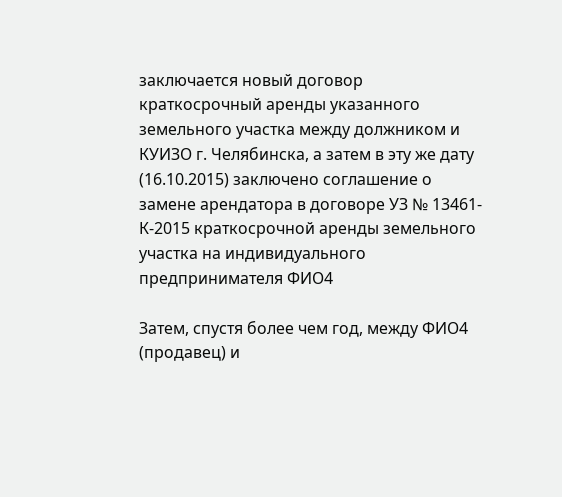заключается новый договор краткосрочный аренды указанного земельного участка между должником и КУИЗО г. Челябинска, а затем в эту же дату (16.10.2015) заключено соглашение о замене арендатора в договоре УЗ № 13461-К-2015 краткосрочной аренды земельного участка на индивидуального предпринимателя ФИО4

Затем, спустя более чем год, между ФИО4 (продавец) и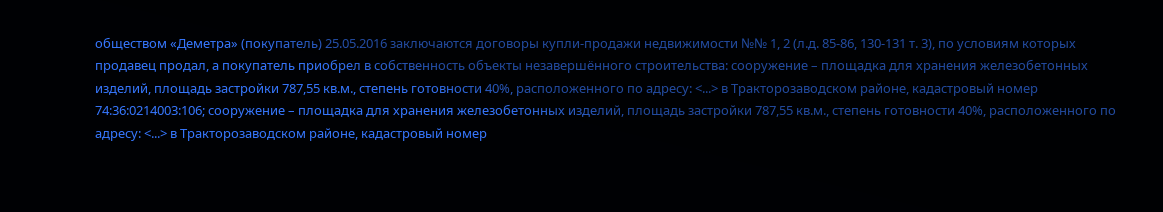обществом «Деметра» (покупатель) 25.05.2016 заключаются договоры купли-продажи недвижимости №№ 1, 2 (л.д. 85-86, 130-131 т. 3), по условиям которых продавец продал, а покупатель приобрел в собственность объекты незавершённого строительства: сооружение – площадка для хранения железобетонных изделий, площадь застройки 787,55 кв.м., степень готовности 40%, расположенного по адресу: <...> в Тракторозаводском районе, кадастровый номер 74:36:0214003:106; сооружение – площадка для хранения железобетонных изделий, площадь застройки 787,55 кв.м., степень готовности 40%, расположенного по адресу: <...> в Тракторозаводском районе, кадастровый номер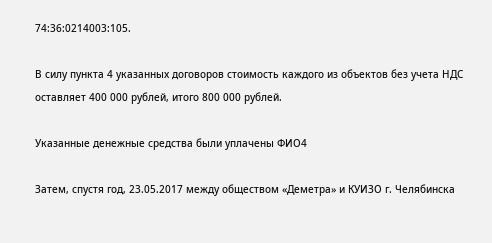74:36:0214003:105.

В силу пункта 4 указанных договоров стоимость каждого из объектов без учета НДС оставляет 400 000 рублей, итого 800 000 рублей.

Указанные денежные средства были уплачены ФИО4

Затем, спустя год, 23.05.2017 между обществом «Деметра» и КУИЗО г. Челябинска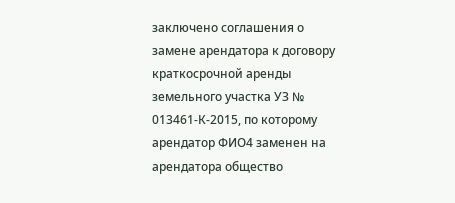заключено соглашения о замене арендатора к договору краткосрочной аренды земельного участка УЗ № 013461-К-2015, по которому арендатор ФИО4 заменен на арендатора общество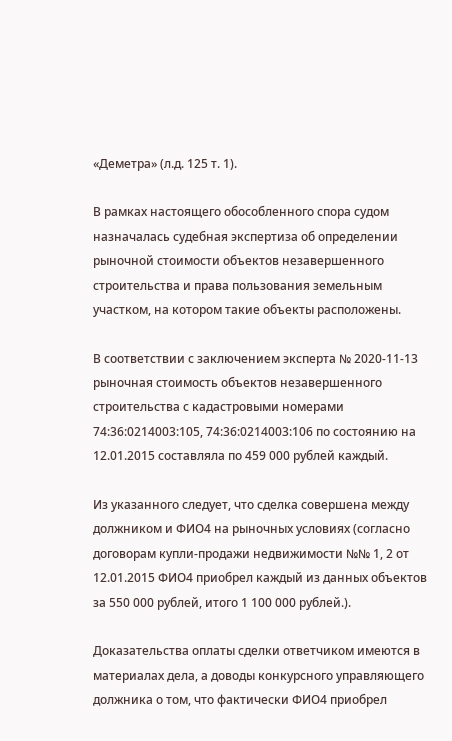«Деметра» (л.д. 125 т. 1).

В рамках настоящего обособленного спора судом назначалась судебная экспертиза об определении рыночной стоимости объектов незавершенного строительства и права пользования земельным участком, на котором такие объекты расположены.

В соответствии с заключением эксперта № 2020-11-13 рыночная стоимость объектов незавершенного строительства с кадастровыми номерами 74:36:0214003:105, 74:36:0214003:106 по состоянию на 12.01.2015 составляла по 459 000 рублей каждый.

Из указанного следует, что сделка совершена между должником и ФИО4 на рыночных условиях (согласно договорам купли-продажи недвижимости №№ 1, 2 от 12.01.2015 ФИО4 приобрел каждый из данных объектов за 550 000 рублей, итого 1 100 000 рублей.).

Доказательства оплаты сделки ответчиком имеются в материалах дела, а доводы конкурсного управляющего должника о том, что фактически ФИО4 приобрел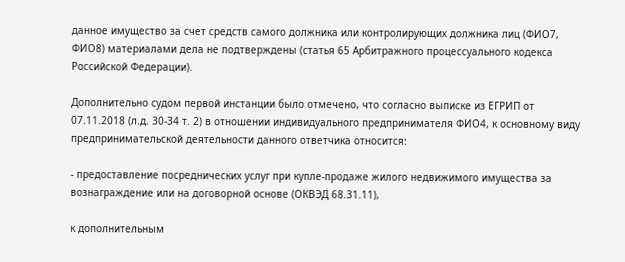данное имущество за счет средств самого должника или контролирующих должника лиц (ФИО7, ФИО8) материалами дела не подтверждены (статья 65 Арбитражного процессуального кодекса Российской Федерации).

Дополнительно судом первой инстанции было отмечено, что согласно выписке из ЕГРИП от 07.11.2018 (л.д. 30-34 т. 2) в отношении индивидуального предпринимателя ФИО4, к основному виду предпринимательской деятельности данного ответчика относится:

- предоставление посреднических услуг при купле-продаже жилого недвижимого имущества за вознаграждение или на договорной основе (ОКВЭД 68.31.11),

к дополнительным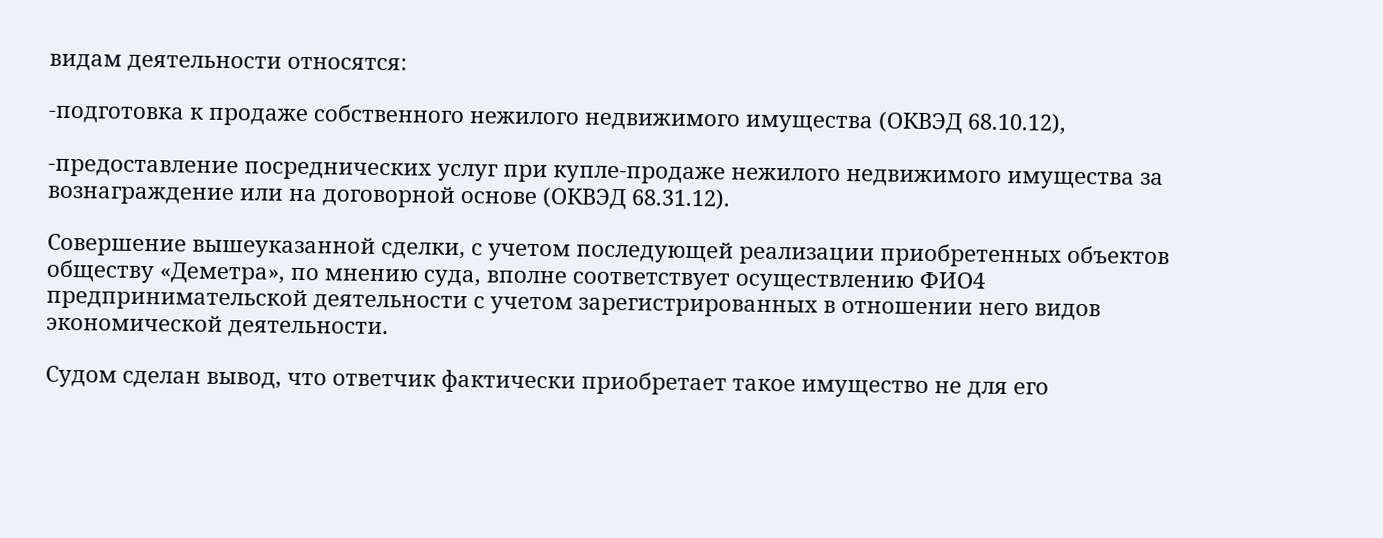видам деятельности относятся:

-подготовка к продаже собственного нежилого недвижимого имущества (ОКВЭД 68.10.12),

-предоставление посреднических услуг при купле-продаже нежилого недвижимого имущества за вознаграждение или на договорной основе (ОКВЭД 68.31.12).

Совершение вышеуказанной сделки, с учетом последующей реализации приобретенных объектов обществу «Деметра», по мнению суда, вполне соответствует осуществлению ФИО4 предпринимательской деятельности с учетом зарегистрированных в отношении него видов экономической деятельности.

Судом сделан вывод, что ответчик фактически приобретает такое имущество не для его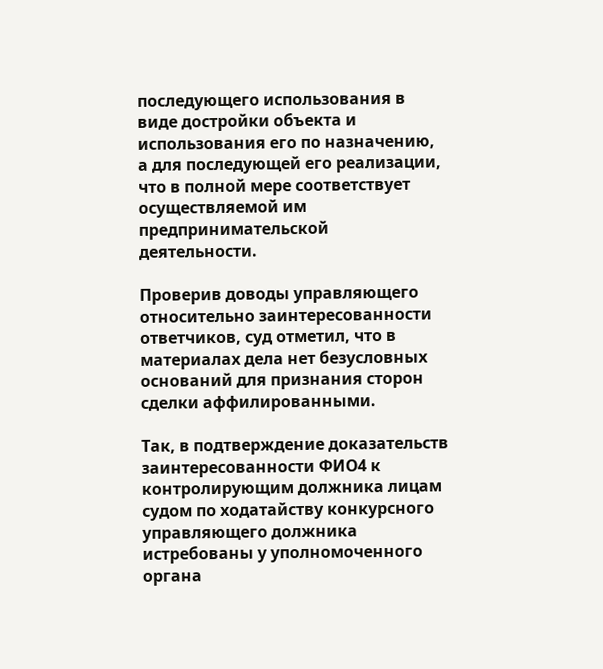последующего использования в виде достройки объекта и использования его по назначению, а для последующей его реализации, что в полной мере соответствует осуществляемой им предпринимательской деятельности.

Проверив доводы управляющего относительно заинтересованности ответчиков, суд отметил, что в материалах дела нет безусловных оснований для признания сторон сделки аффилированными.

Так, в подтверждение доказательств заинтересованности ФИО4 к контролирующим должника лицам судом по ходатайству конкурсного управляющего должника истребованы у уполномоченного органа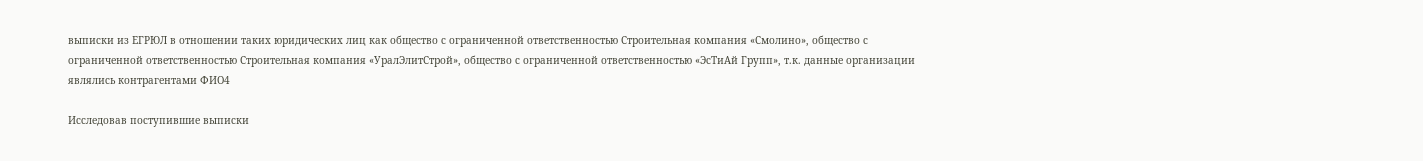выписки из ЕГРЮЛ в отношении таких юридических лиц как общество с ограниченной ответственностью Строительная компания «Смолино», общество с ограниченной ответственностью Строительная компания «УралЭлитСтрой», общество с ограниченной ответственностью «ЭсТиАй Групп», т.к. данные организации являлись контрагентами ФИО4

Исследовав поступившие выписки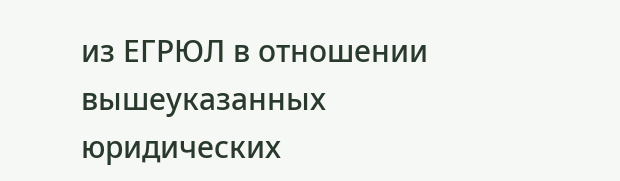из ЕГРЮЛ в отношении вышеуказанных юридических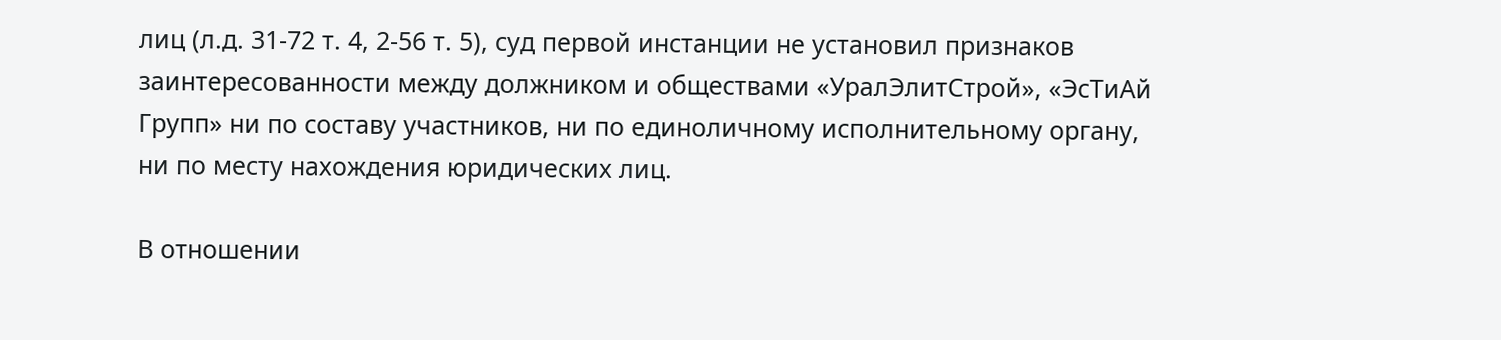лиц (л.д. 31-72 т. 4, 2-56 т. 5), суд первой инстанции не установил признаков заинтересованности между должником и обществами «УралЭлитСтрой», «ЭсТиАй Групп» ни по составу участников, ни по единоличному исполнительному органу, ни по месту нахождения юридических лиц.

В отношении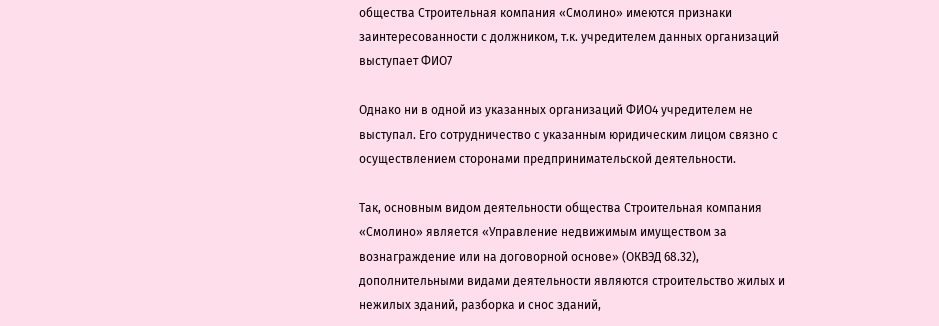общества Строительная компания «Смолино» имеются признаки заинтересованности с должником, т.к. учредителем данных организаций выступает ФИО7

Однако ни в одной из указанных организаций ФИО4 учредителем не выступал. Его сотрудничество с указанным юридическим лицом связно с осуществлением сторонами предпринимательской деятельности.

Так, основным видом деятельности общества Строительная компания «Смолино» является «Управление недвижимым имуществом за вознаграждение или на договорной основе» (ОКВЭД 68.32), дополнительными видами деятельности являются строительство жилых и нежилых зданий, разборка и снос зданий,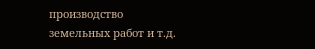производство земельных работ и т.д.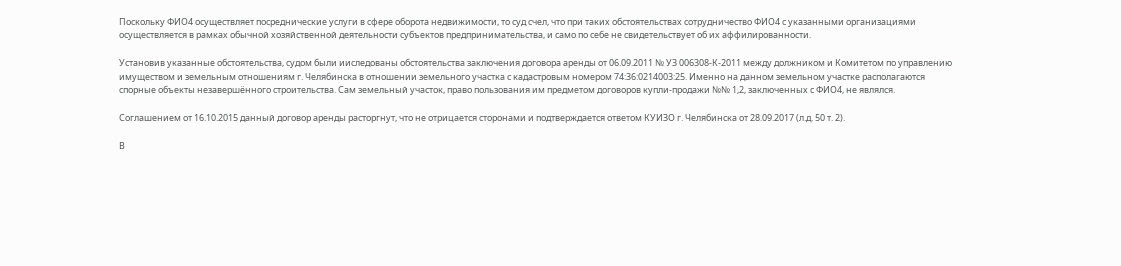Поскольку ФИО4 осуществляет посреднические услуги в сфере оборота недвижимости, то суд счел, что при таких обстоятельствах сотрудничество ФИО4 с указанными организациями осуществляется в рамках обычной хозяйственной деятельности субъектов предпринимательства, и само по себе не свидетельствует об их аффилированности.

Установив указанные обстоятельства, судом были ииследованы обстоятельства заключения договора аренды от 06.09.2011 № УЗ 006308-К-2011 между должником и Комитетом по управлению имуществом и земельным отношениям г. Челябинска в отношении земельного участка с кадастровым номером 74:36:0214003:25. Именно на данном земельном участке располагаются спорные объекты незавершённого строительства. Сам земельный участок, право пользования им предметом договоров купли-продажи №№ 1,2, заключенных с ФИО4, не являлся.

Соглашением от 16.10.2015 данный договор аренды расторгнут, что не отрицается сторонами и подтверждается ответом КУИЗО г. Челябинска от 28.09.2017 (л.д. 50 т. 2).

В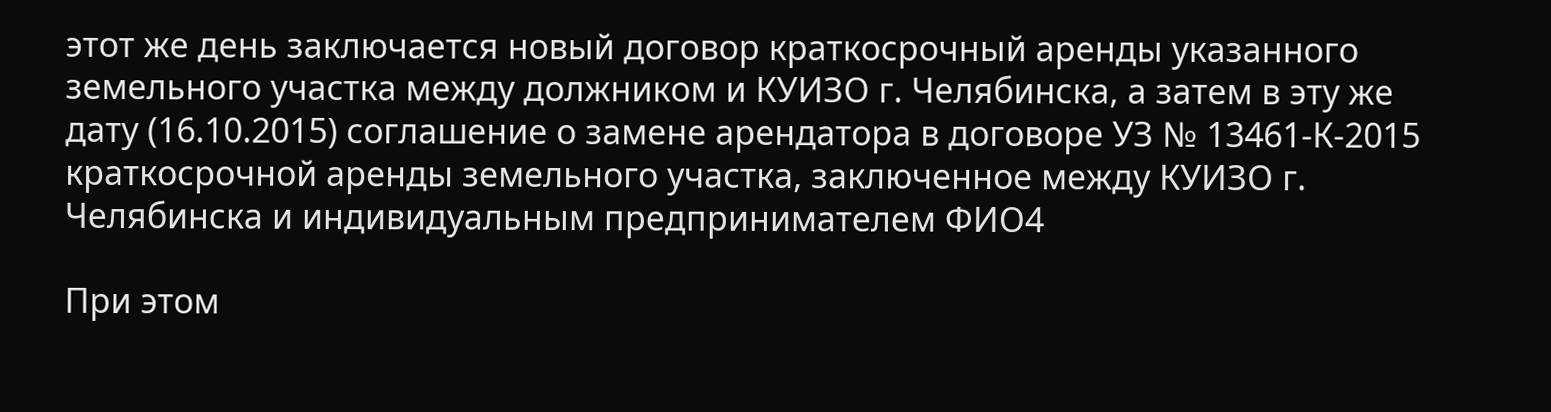этот же день заключается новый договор краткосрочный аренды указанного земельного участка между должником и КУИЗО г. Челябинска, а затем в эту же дату (16.10.2015) соглашение о замене арендатора в договоре УЗ № 13461-К-2015 краткосрочной аренды земельного участка, заключенное между КУИЗО г. Челябинска и индивидуальным предпринимателем ФИО4

При этом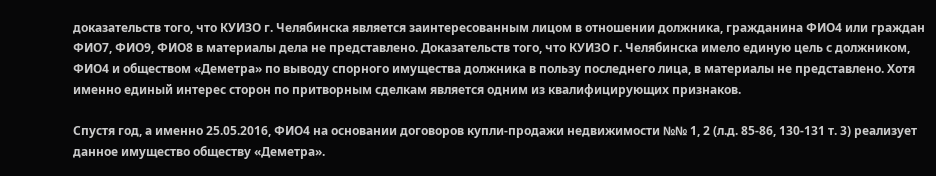доказательств того, что КУИЗО г. Челябинска является заинтересованным лицом в отношении должника, гражданина ФИО4 или граждан ФИО7, ФИО9, ФИО8 в материалы дела не представлено. Доказательств того, что КУИЗО г. Челябинска имело единую цель с должником, ФИО4 и обществом «Деметра» по выводу спорного имущества должника в пользу последнего лица, в материалы не представлено. Хотя именно единый интерес сторон по притворным сделкам является одним из квалифицирующих признаков.

Спустя год, а именно 25.05.2016, ФИО4 на основании договоров купли-продажи недвижимости №№ 1, 2 (л.д. 85-86, 130-131 т. 3) реализует данное имущество обществу «Деметра».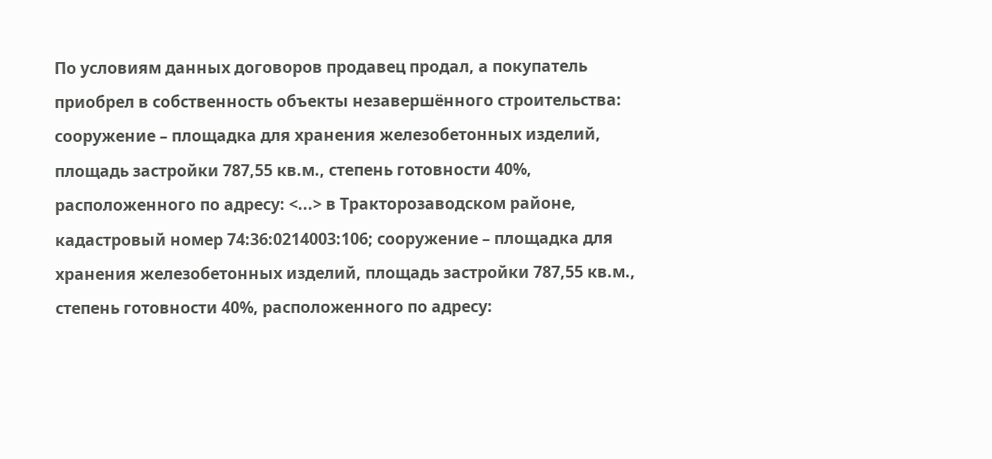По условиям данных договоров продавец продал, а покупатель приобрел в собственность объекты незавершённого строительства: сооружение – площадка для хранения железобетонных изделий, площадь застройки 787,55 кв.м., степень готовности 40%, расположенного по адресу: <...> в Тракторозаводском районе, кадастровый номер 74:36:0214003:106; сооружение – площадка для хранения железобетонных изделий, площадь застройки 787,55 кв.м., степень готовности 40%, расположенного по адресу: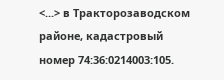<...> в Тракторозаводском районе, кадастровый номер 74:36:0214003:105.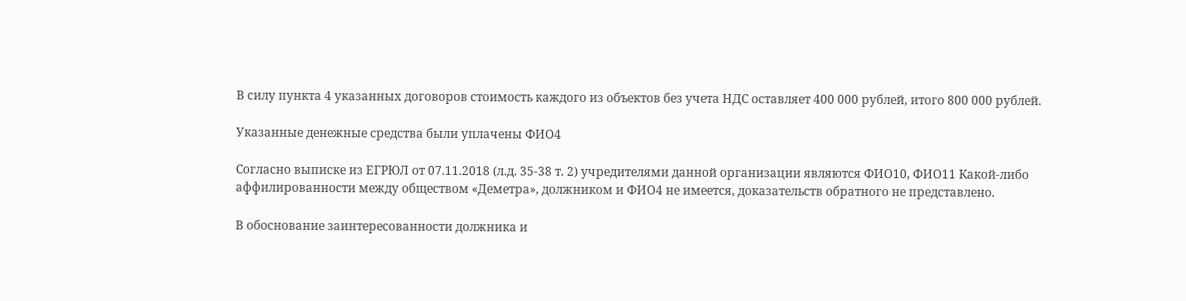В силу пункта 4 указанных договоров стоимость каждого из объектов без учета НДС оставляет 400 000 рублей, итого 800 000 рублей.

Указанные денежные средства были уплачены ФИО4

Согласно выписке из ЕГРЮЛ от 07.11.2018 (л.д. 35-38 т. 2) учредителями данной организации являются ФИО10, ФИО11 Какой-либо аффилированности между обществом «Деметра», должником и ФИО4 не имеется, доказательств обратного не представлено.

В обоснование заинтересованности должника и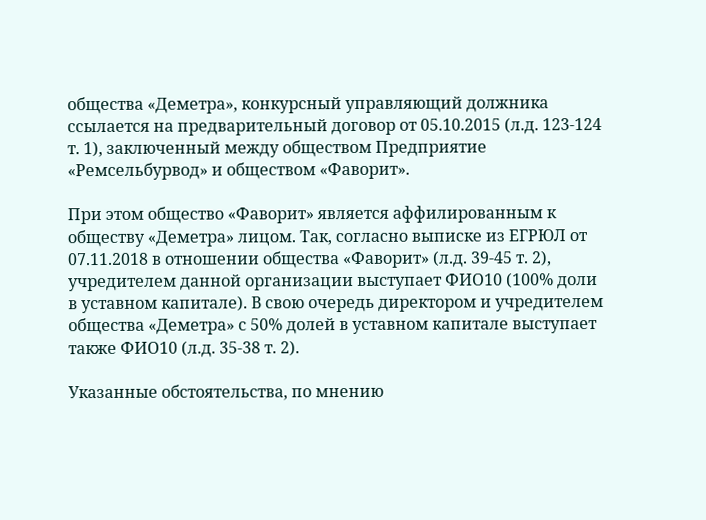общества «Деметра», конкурсный управляющий должника ссылается на предварительный договор от 05.10.2015 (л.д. 123-124 т. 1), заключенный между обществом Предприятие «Ремсельбурвод» и обществом «Фаворит».

При этом общество «Фаворит» является аффилированным к обществу «Деметра» лицом. Так, согласно выписке из ЕГРЮЛ от 07.11.2018 в отношении общества «Фаворит» (л.д. 39-45 т. 2), учредителем данной организации выступает ФИО10 (100% доли в уставном капитале). В свою очередь директором и учредителем общества «Деметра» с 50% долей в уставном капитале выступает также ФИО10 (л.д. 35-38 т. 2).

Указанные обстоятельства, по мнению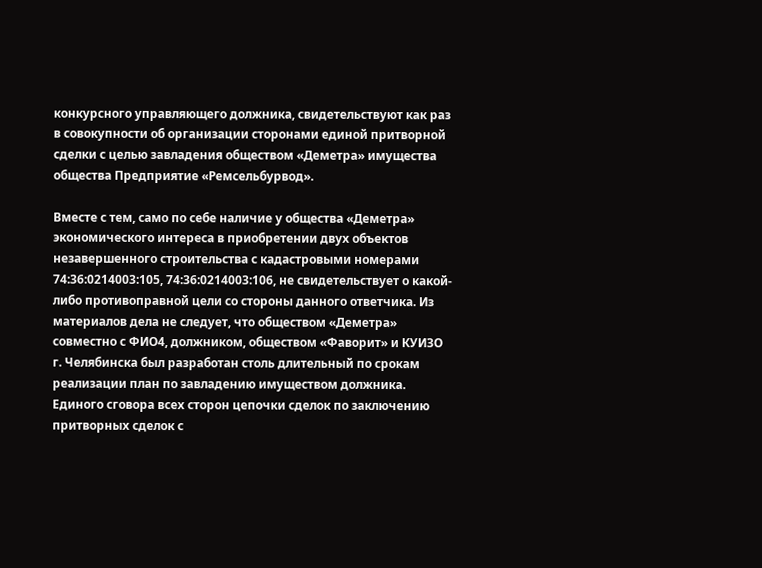конкурсного управляющего должника, свидетельствуют как раз в совокупности об организации сторонами единой притворной сделки с целью завладения обществом «Деметра» имущества общества Предприятие «Ремсельбурвод».

Вместе с тем, само по себе наличие у общества «Деметра» экономического интереса в приобретении двух объектов незавершенного строительства с кадастровыми номерами 74:36:0214003:105, 74:36:0214003:106, не свидетельствует о какой-либо противоправной цели со стороны данного ответчика. Из материалов дела не следует, что обществом «Деметра» совместно с ФИО4, должником, обществом «Фаворит» и КУИЗО г. Челябинска был разработан столь длительный по срокам реализации план по завладению имуществом должника. Единого сговора всех сторон цепочки сделок по заключению притворных сделок с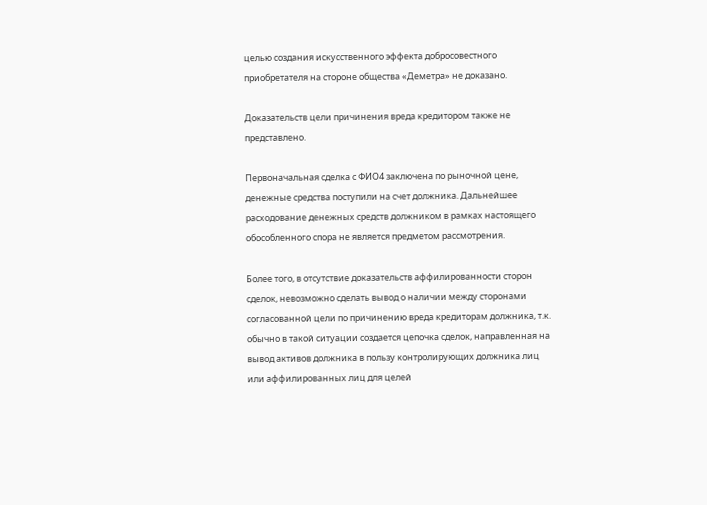целью создания искусственного эффекта добросовестного приобретателя на стороне общества «Деметра» не доказано.

Доказательств цели причинения вреда кредитором также не представлено.

Первоначальная сделка с ФИО4 заключена по рыночной цене, денежные средства поступили на счет должника. Дальнейшее расходование денежных средств должником в рамках настоящего обособленного спора не является предметом рассмотрения.

Более того, в отсутствие доказательств аффилированности сторон сделок, невозможно сделать вывод о наличии между сторонами согласованной цели по причинению вреда кредиторам должника, т.к. обычно в такой ситуации создается цепочка сделок, направленная на вывод активов должника в пользу контролирующих должника лиц или аффилированных лиц для целей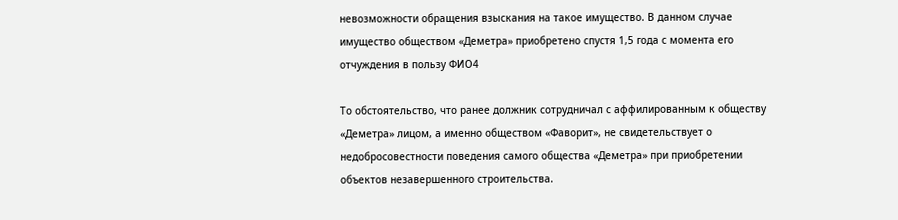невозможности обращения взыскания на такое имущество. В данном случае имущество обществом «Деметра» приобретено спустя 1,5 года с момента его отчуждения в пользу ФИО4

То обстоятельство, что ранее должник сотрудничал с аффилированным к обществу «Деметра» лицом, а именно обществом «Фаворит», не свидетельствует о недобросовестности поведения самого общества «Деметра» при приобретении объектов незавершенного строительства.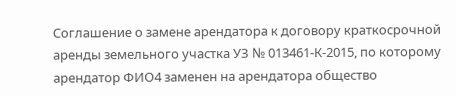Соглашение о замене арендатора к договору краткосрочной аренды земельного участка УЗ № 013461-К-2015, по которому арендатор ФИО4 заменен на арендатора общество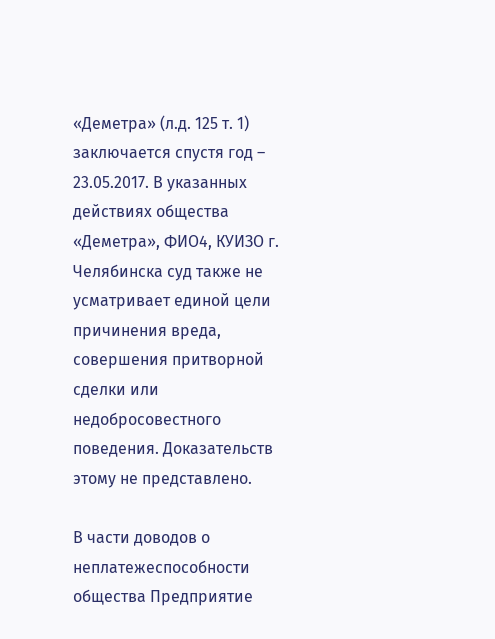«Деметра» (л.д. 125 т. 1) заключается спустя год – 23.05.2017. В указанных действиях общества «Деметра», ФИО4, КУИЗО г. Челябинска суд также не усматривает единой цели причинения вреда, совершения притворной сделки или недобросовестного поведения. Доказательств этому не представлено.

В части доводов о неплатежеспособности общества Предприятие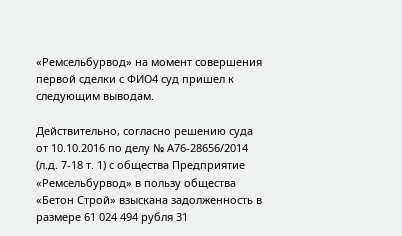«Ремсельбурвод» на момент совершения первой сделки с ФИО4 суд пришел к следующим выводам.

Действительно, согласно решению суда от 10.10.2016 по делу № А76-28656/2014 (л.д. 7-18 т. 1) с общества Предприятие «Ремсельбурвод» в пользу общества «Бетон Строй» взыскана задолженность в размере 61 024 494 рубля 31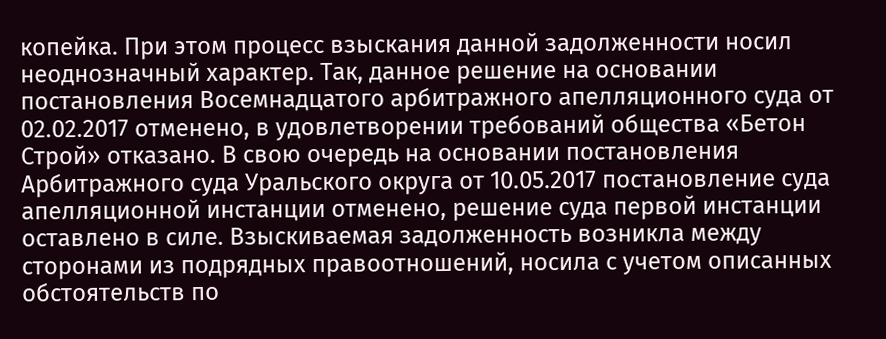копейка. При этом процесс взыскания данной задолженности носил неоднозначный характер. Так, данное решение на основании постановления Восемнадцатого арбитражного апелляционного суда от 02.02.2017 отменено, в удовлетворении требований общества «Бетон Строй» отказано. В свою очередь на основании постановления Арбитражного суда Уральского округа от 10.05.2017 постановление суда апелляционной инстанции отменено, решение суда первой инстанции оставлено в силе. Взыскиваемая задолженность возникла между сторонами из подрядных правоотношений, носила с учетом описанных обстоятельств по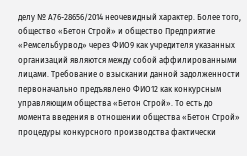делу № А76-28656/2014 неочевидный характер. Более того, общество «Бетон Строй» и общество Предприятие «Ремсельбурвод» через ФИО9 как учредителя указанных организаций являются между собой аффилированными лицами. Требование о взыскании данной задолженности первоначально предъявлено ФИО12 как конкурсным управляющим общества «Бетон Строй». То есть до момента введения в отношении общества «Бетон Строй» процедуры конкурсного производства фактически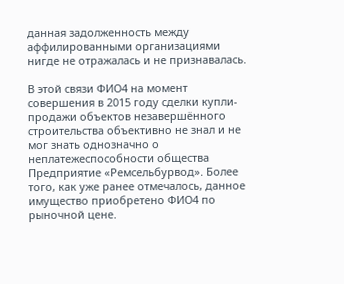данная задолженность между аффилированными организациями нигде не отражалась и не признавалась.

В этой связи ФИО4 на момент совершения в 2015 году сделки купли-продажи объектов незавершённого строительства объективно не знал и не мог знать однозначно о неплатежеспособности общества Предприятие «Ремсельбурвод». Более того, как уже ранее отмечалось, данное имущество приобретено ФИО4 по рыночной цене.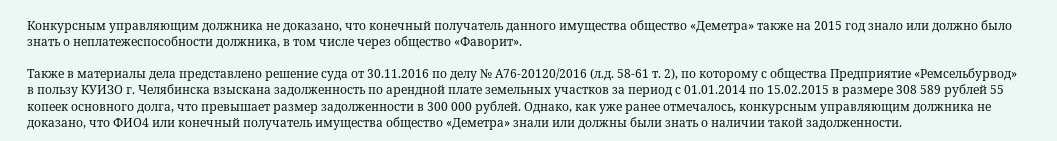Конкурсным управляющим должника не доказано, что конечный получатель данного имущества общество «Деметра» также на 2015 год знало или должно было знать о неплатежеспособности должника, в том числе через общество «Фаворит».

Также в материалы дела представлено решение суда от 30.11.2016 по делу № А76-20120/2016 (л.д. 58-61 т. 2), по которому с общества Предприятие «Ремсельбурвод» в пользу КУИЗО г. Челябинска взыскана задолженность по арендной плате земельных участков за период с 01.01.2014 по 15.02.2015 в размере 308 589 рублей 55 копеек основного долга, что превышает размер задолженности в 300 000 рублей. Однако, как уже ранее отмечалось, конкурсным управляющим должника не доказано, что ФИО4 или конечный получатель имущества общество «Деметра» знали или должны были знать о наличии такой задолженности.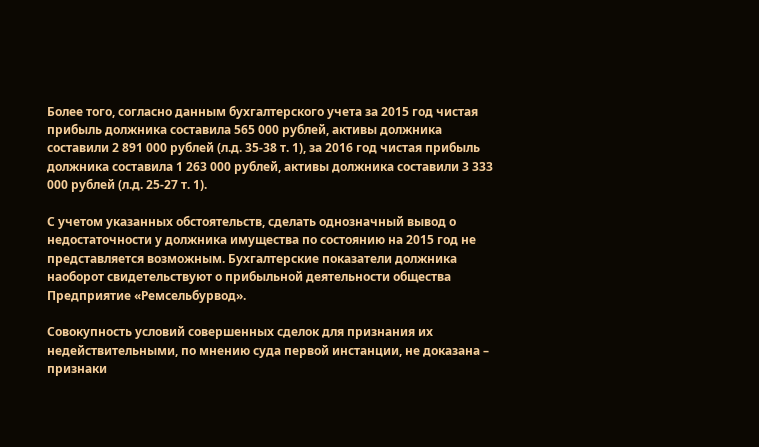Более того, согласно данным бухгалтерского учета за 2015 год чистая прибыль должника составила 565 000 рублей, активы должника составили 2 891 000 рублей (л.д. 35-38 т. 1), за 2016 год чистая прибыль должника составила 1 263 000 рублей, активы должника составили 3 333 000 рублей (л.д. 25-27 т. 1).

С учетом указанных обстоятельств, сделать однозначный вывод о недостаточности у должника имущества по состоянию на 2015 год не представляется возможным. Бухгалтерские показатели должника наоборот свидетельствуют о прибыльной деятельности общества Предприятие «Ремсельбурвод».

Совокупность условий совершенных сделок для признания их недействительными, по мнению суда первой инстанции, не доказана – признаки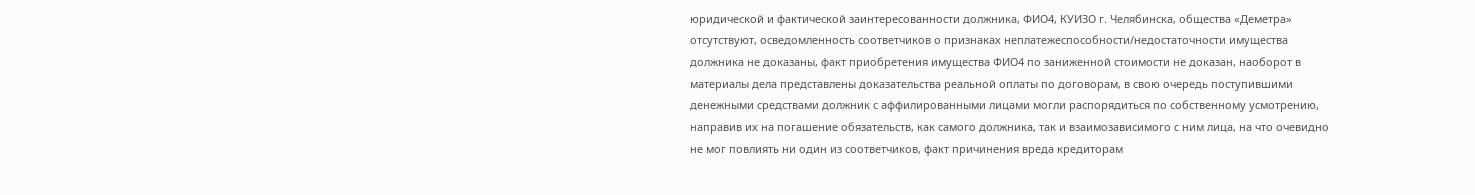юридической и фактической заинтересованности должника, ФИО4, КУИЗО г. Челябинска, общества «Деметра» отсутствуют, осведомленность соответчиков о признаках неплатежеспособности/недостаточности имущества должника не доказаны, факт приобретения имущества ФИО4 по заниженной стоимости не доказан, наоборот в материалы дела представлены доказательства реальной оплаты по договорам, в свою очередь поступившими денежными средствами должник с аффилированными лицами могли распорядиться по собственному усмотрению, направив их на погашение обязательств, как самого должника, так и взаимозависимого с ним лица, на что очевидно не мог повлиять ни один из соответчиков, факт причинения вреда кредиторам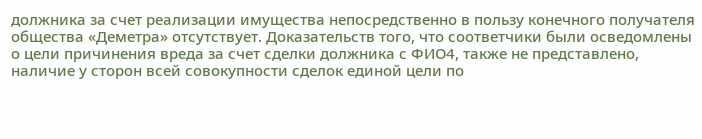должника за счет реализации имущества непосредственно в пользу конечного получателя общества «Деметра» отсутствует. Доказательств того, что соответчики были осведомлены о цели причинения вреда за счет сделки должника с ФИО4, также не представлено, наличие у сторон всей совокупности сделок единой цели по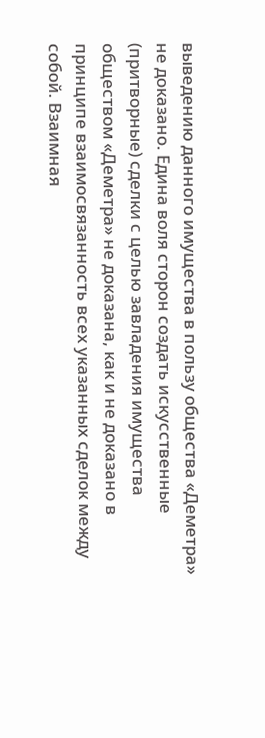выведению данного имущества в пользу общества «Деметра» не доказано. Едина воля сторон создать искусственные (притворные) сделки с целью завладения имущества обществом «Деметра» не доказана, как и не доказано в принципе взаимосвязанность всех указанных сделок между собой. Взаимная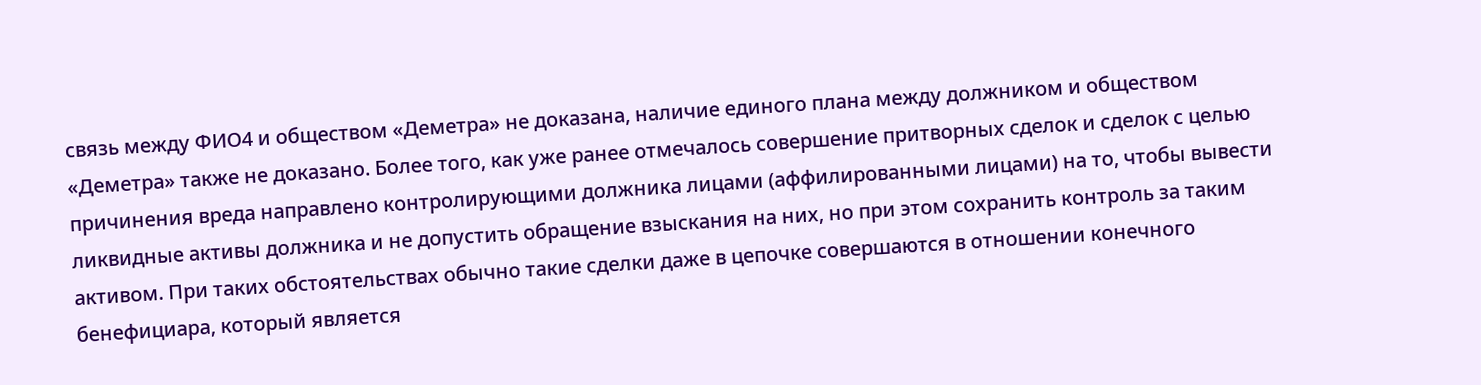связь между ФИО4 и обществом «Деметра» не доказана, наличие единого плана между должником и обществом «Деметра» также не доказано. Более того, как уже ранее отмечалось совершение притворных сделок и сделок с целью причинения вреда направлено контролирующими должника лицами (аффилированными лицами) на то, чтобы вывести ликвидные активы должника и не допустить обращение взыскания на них, но при этом сохранить контроль за таким активом. При таких обстоятельствах обычно такие сделки даже в цепочке совершаются в отношении конечного бенефициара, который является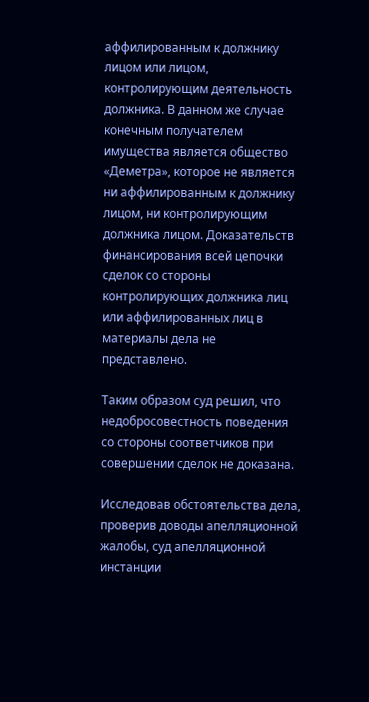аффилированным к должнику лицом или лицом, контролирующим деятельность должника. В данном же случае конечным получателем имущества является общество «Деметра», которое не является ни аффилированным к должнику лицом, ни контролирующим должника лицом. Доказательств финансирования всей цепочки сделок со стороны контролирующих должника лиц или аффилированных лиц в материалы дела не представлено.

Таким образом суд решил, что недобросовестность поведения со стороны соответчиков при совершении сделок не доказана.

Исследовав обстоятельства дела, проверив доводы апелляционной жалобы, суд апелляционной инстанции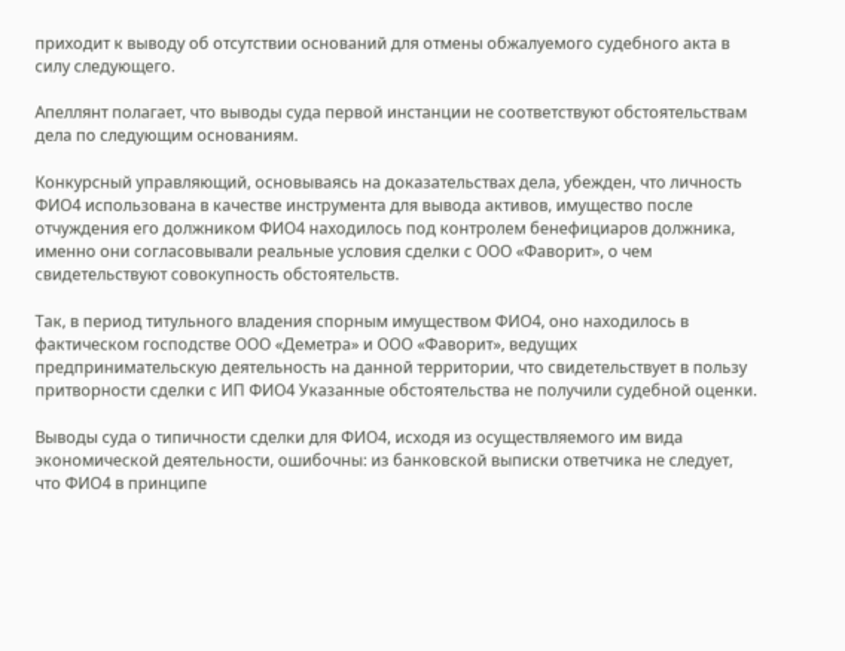приходит к выводу об отсутствии оснований для отмены обжалуемого судебного акта в силу следующего.

Апеллянт полагает, что выводы суда первой инстанции не соответствуют обстоятельствам дела по следующим основаниям.

Конкурсный управляющий, основываясь на доказательствах дела, убежден, что личность ФИО4 использована в качестве инструмента для вывода активов, имущество после отчуждения его должником ФИО4 находилось под контролем бенефициаров должника, именно они согласовывали реальные условия сделки с ООО «Фаворит», о чем свидетельствуют совокупность обстоятельств.

Так, в период титульного владения спорным имуществом ФИО4, оно находилось в фактическом господстве ООО «Деметра» и ООО «Фаворит», ведущих предпринимательскую деятельность на данной территории, что свидетельствует в пользу притворности сделки с ИП ФИО4 Указанные обстоятельства не получили судебной оценки.

Выводы суда о типичности сделки для ФИО4, исходя из осуществляемого им вида экономической деятельности, ошибочны: из банковской выписки ответчика не следует, что ФИО4 в принципе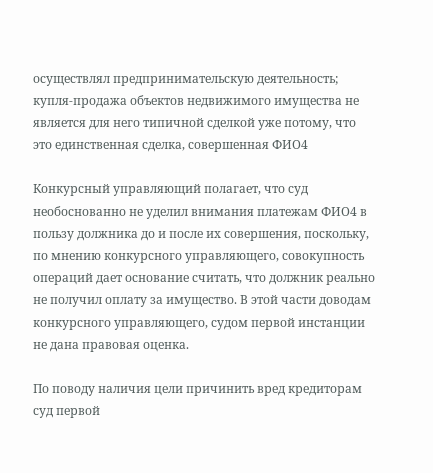осуществлял предпринимательскую деятельность; купля-продажа объектов недвижимого имущества не является для него типичной сделкой уже потому, что это единственная сделка, совершенная ФИО4

Конкурсный управляющий полагает, что суд необоснованно не уделил внимания платежам ФИО4 в пользу должника до и после их совершения, поскольку, по мнению конкурсного управляющего, совокупность операций дает основание считать, что должник реально не получил оплату за имущество. В этой части доводам конкурсного управляющего, судом первой инстанции не дана правовая оценка.

По поводу наличия цели причинить вред кредиторам суд первой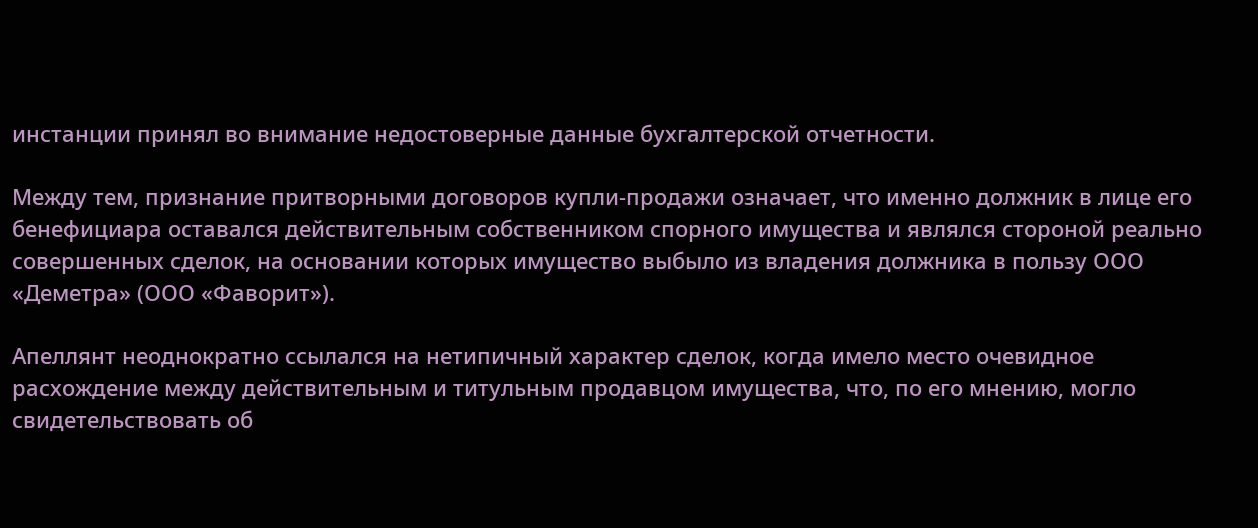инстанции принял во внимание недостоверные данные бухгалтерской отчетности.

Между тем, признание притворными договоров купли-продажи означает, что именно должник в лице его бенефициара оставался действительным собственником спорного имущества и являлся стороной реально совершенных сделок, на основании которых имущество выбыло из владения должника в пользу ООО «Деметра» (ООО «Фаворит»).

Апеллянт неоднократно ссылался на нетипичный характер сделок, когда имело место очевидное расхождение между действительным и титульным продавцом имущества, что, по его мнению, могло свидетельствовать об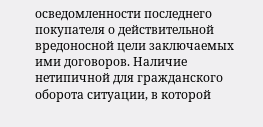осведомленности последнего покупателя о действительной вредоносной цели заключаемых ими договоров. Наличие нетипичной для гражданского оборота ситуации, в которой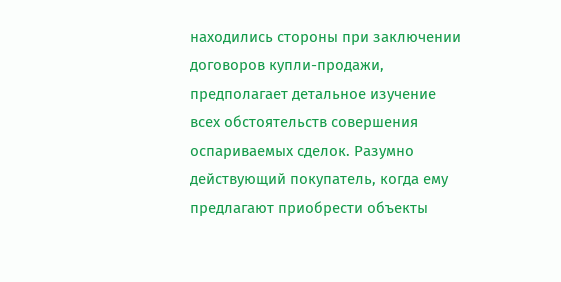находились стороны при заключении договоров купли-продажи, предполагает детальное изучение всех обстоятельств совершения оспариваемых сделок. Разумно действующий покупатель, когда ему предлагают приобрести объекты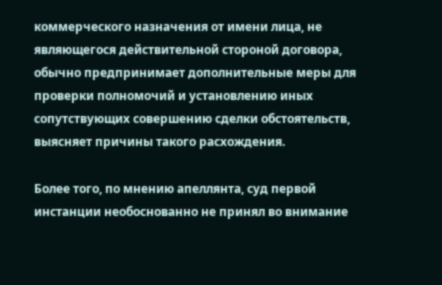коммерческого назначения от имени лица, не являющегося действительной стороной договора, обычно предпринимает дополнительные меры для проверки полномочий и установлению иных сопутствующих совершению сделки обстоятельств, выясняет причины такого расхождения.

Более того, по мнению апеллянта, суд первой инстанции необоснованно не принял во внимание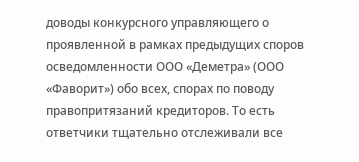доводы конкурсного управляющего о проявленной в рамках предыдущих споров осведомленности ООО «Деметра» (ООО «Фаворит») обо всех, спорах по поводу правопритязаний кредиторов. То есть ответчики тщательно отслеживали все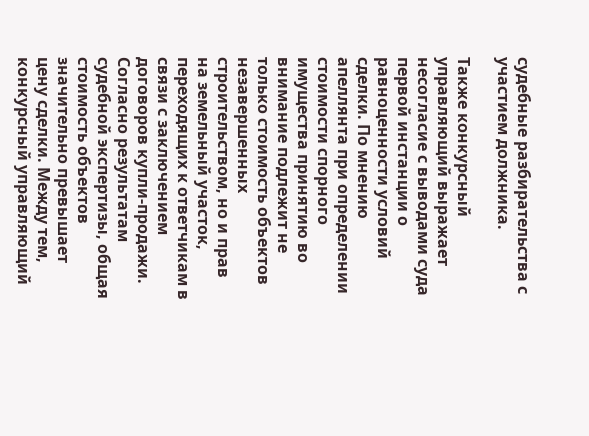судебные разбирательства с участием должника.

Также конкурсный управляющий выражает несогласие с выводами суда первой инстанции о равноценности условий сделки. По мнению апеллянта при определении стоимости спорного имущества принятию во внимание подлежит не только стоимость объектов незавершенных строительством, но и прав на земельный участок, переходящих к ответчикам в связи с заключением договоров купли-продажи. Согласно результатам судебной экспертизы, общая стоимость объектов значительно превышает цену сделки. Между тем, конкурсный управляющий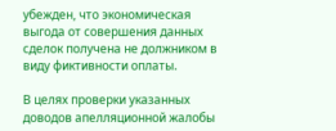убежден, что экономическая выгода от совершения данных сделок получена не должником в виду фиктивности оплаты.

В целях проверки указанных доводов апелляционной жалобы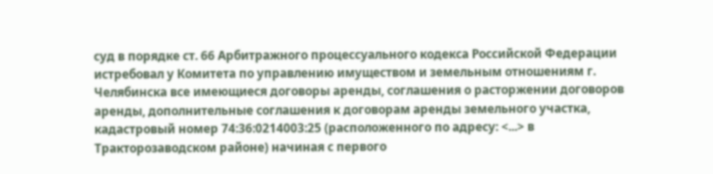суд в порядке ст. 66 Арбитражного процессуального кодекса Российской Федерации истребовал у Комитета по управлению имуществом и земельным отношениям г. Челябинска все имеющиеся договоры аренды, соглашения о расторжении договоров аренды, дополнительные соглашения к договорам аренды земельного участка, кадастровый номер 74:36:0214003:25 (расположенного по адресу: <...> в Тракторозаводском районе) начиная с первого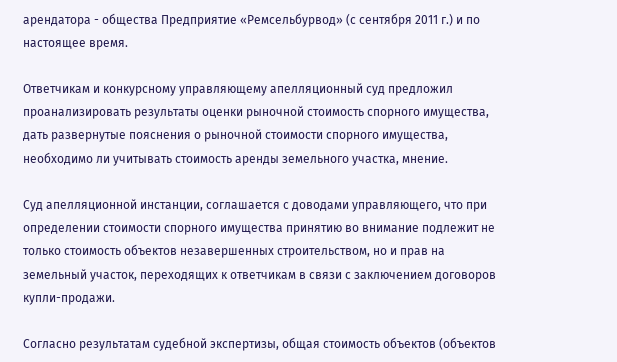арендатора - общества Предприятие «Ремсельбурвод» (с сентября 2011 г.) и по настоящее время.

Ответчикам и конкурсному управляющему апелляционный суд предложил проанализировать результаты оценки рыночной стоимость спорного имущества, дать развернутые пояснения о рыночной стоимости спорного имущества, необходимо ли учитывать стоимость аренды земельного участка, мнение.

Суд апелляционной инстанции, соглашается с доводами управляющего, что при определении стоимости спорного имущества принятию во внимание подлежит не только стоимость объектов незавершенных строительством, но и прав на земельный участок, переходящих к ответчикам в связи с заключением договоров купли-продажи.

Согласно результатам судебной экспертизы, общая стоимость объектов (объектов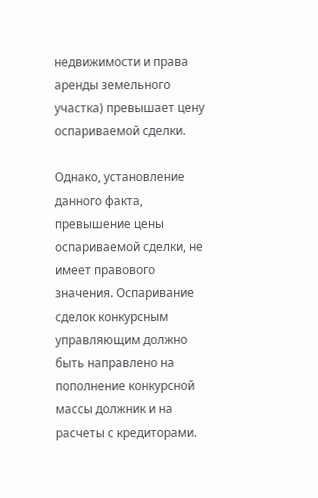недвижимости и права аренды земельного участка) превышает цену оспариваемой сделки.

Однако, установление данного факта, превышение цены оспариваемой сделки, не имеет правового значения. Оспаривание сделок конкурсным управляющим должно быть направлено на пополнение конкурсной массы должник и на расчеты с кредиторами.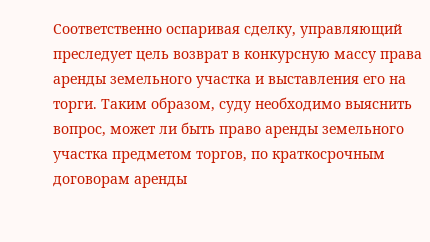Соответственно оспаривая сделку, управляющий преследует цель возврат в конкурсную массу права аренды земельного участка и выставления его на торги. Таким образом, суду необходимо выяснить вопрос, может ли быть право аренды земельного участка предметом торгов, по краткосрочным договорам аренды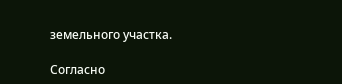земельного участка.

Согласно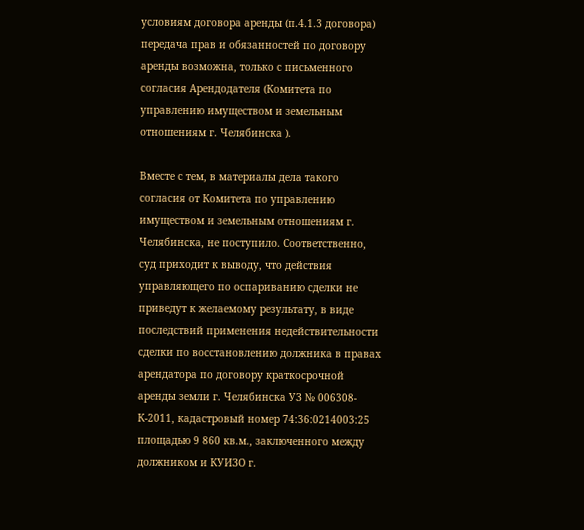условиям договора аренды (п.4.1.3 договора) передача прав и обязанностей по договору аренды возможна, только с письменного согласия Арендодателя (Комитета по управлению имуществом и земельным отношениям г. Челябинска ).

Вместе с тем, в материалы дела такого согласия от Комитета по управлению имуществом и земельным отношениям г. Челябинска, не поступило. Соответственно, суд приходит к выводу, что действия управляющего по оспариванию сделки не приведут к желаемому результату, в виде последствий применения недействительности сделки по восстановлению должника в правах арендатора по договору краткосрочной аренды земли г. Челябинска УЗ № 006308-К-2011, кадастровый номер 74:36:0214003:25 площадью 9 860 кв.м., заключенного между должником и КУИЗО г.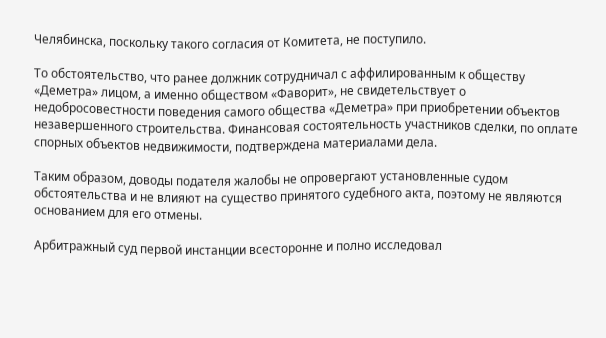Челябинска, поскольку такого согласия от Комитета, не поступило.

То обстоятельство, что ранее должник сотрудничал с аффилированным к обществу «Деметра» лицом, а именно обществом «Фаворит», не свидетельствует о недобросовестности поведения самого общества «Деметра» при приобретении объектов незавершенного строительства. Финансовая состоятельность участников сделки, по оплате спорных объектов недвижимости, подтверждена материалами дела.

Таким образом, доводы подателя жалобы не опровергают установленные судом обстоятельства и не влияют на существо принятого судебного акта, поэтому не являются основанием для его отмены.

Арбитражный суд первой инстанции всесторонне и полно исследовал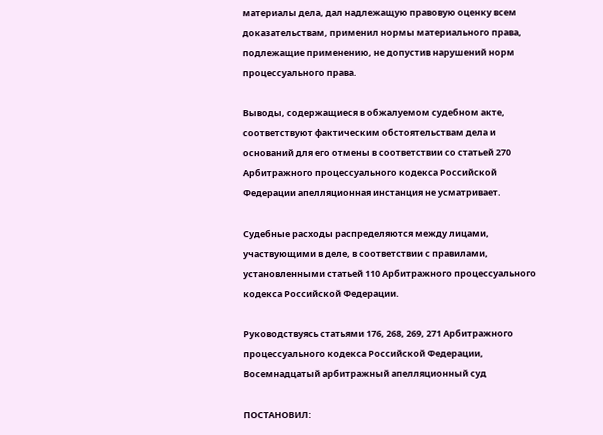материалы дела, дал надлежащую правовую оценку всем доказательствам, применил нормы материального права, подлежащие применению, не допустив нарушений норм процессуального права.

Выводы, содержащиеся в обжалуемом судебном акте, соответствуют фактическим обстоятельствам дела и оснований для его отмены в соответствии со статьей 270 Арбитражного процессуального кодекса Российской Федерации апелляционная инстанция не усматривает.

Судебные расходы распределяются между лицами, участвующими в деле, в соответствии с правилами, установленными статьей 110 Арбитражного процессуального кодекса Российской Федерации.

Руководствуясь статьями 176, 268, 269, 271 Арбитражного процессуального кодекса Российской Федерации, Восемнадцатый арбитражный апелляционный суд

ПОСТАНОВИЛ: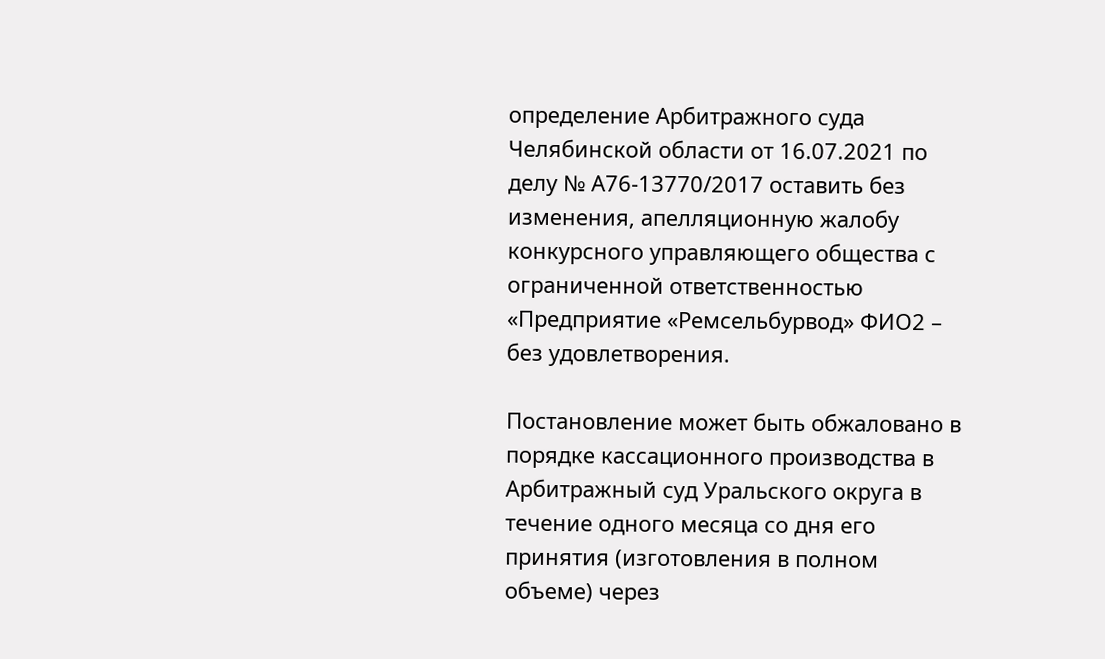определение Арбитражного суда Челябинской области от 16.07.2021 по делу № А76-13770/2017 оставить без изменения, апелляционную жалобу конкурсного управляющего общества с ограниченной ответственностью «Предприятие «Ремсельбурвод» ФИО2 – без удовлетворения.

Постановление может быть обжаловано в порядке кассационного производства в Арбитражный суд Уральского округа в течение одного месяца со дня его принятия (изготовления в полном объеме) через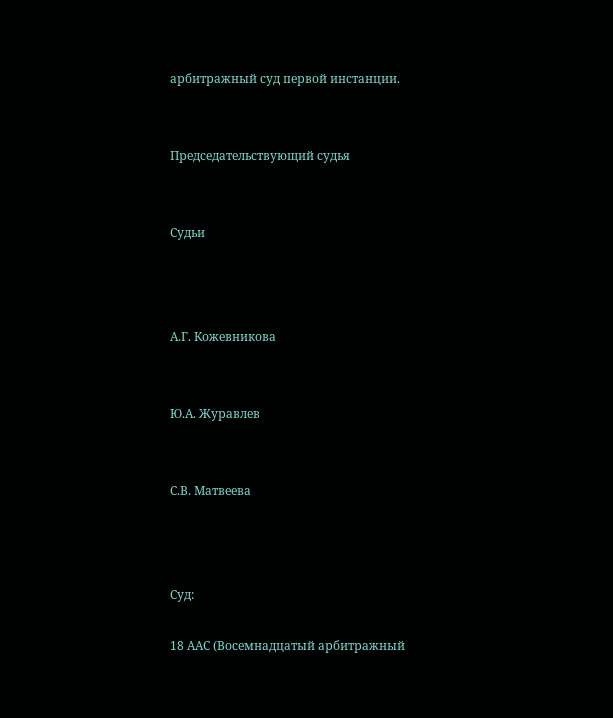арбитражный суд первой инстанции.


Председательствующий судья


Судьи



А.Г. Кожевникова


Ю.А. Журавлев


С.В. Матвеева



Суд:

18 ААС (Восемнадцатый арбитражный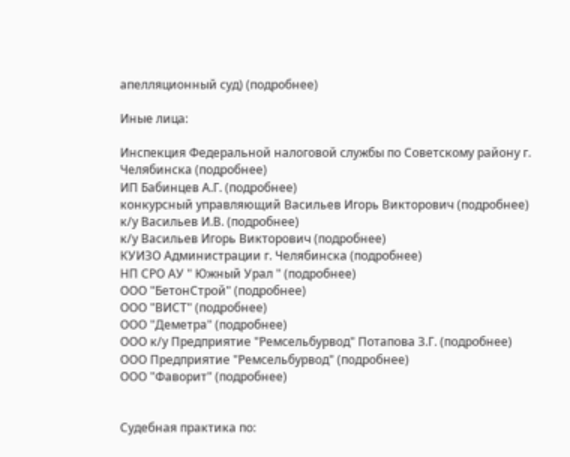апелляционный суд) (подробнее)

Иные лица:

Инспекция Федеральной налоговой службы по Советскому району г. Челябинска (подробнее)
ИП Бабинцев А.Г. (подробнее)
конкурсный управляющий Васильев Игорь Викторович (подробнее)
к/у Васильев И.В. (подробнее)
к/у Васильев Игорь Викторович (подробнее)
КУИЗО Администрации г. Челябинска (подробнее)
НП СРО АУ " Южный Урал " (подробнее)
ООО "БетонСтрой" (подробнее)
ООО "ВИСТ" (подробнее)
ООО "Деметра" (подробнее)
ООО к/у Предприятие "Ремсельбурвод" Потапова З.Г. (подробнее)
ООО Предприятие "Ремсельбурвод" (подробнее)
ООО "Фаворит" (подробнее)


Судебная практика по: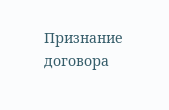Признание договора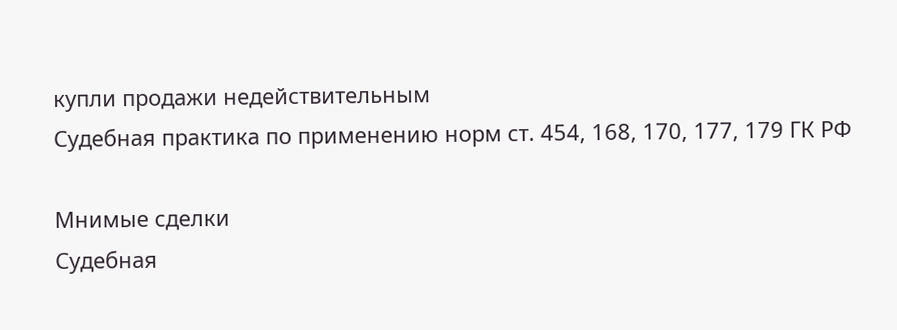купли продажи недействительным
Судебная практика по применению норм ст. 454, 168, 170, 177, 179 ГК РФ

Мнимые сделки
Судебная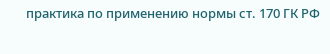практика по применению нормы ст. 170 ГК РФ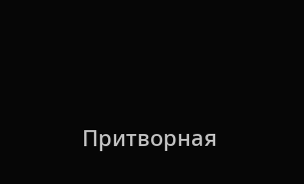Притворная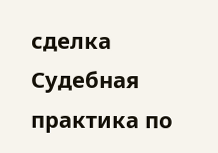сделка
Судебная практика по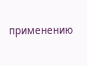применению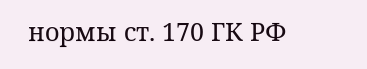нормы ст. 170 ГК РФ